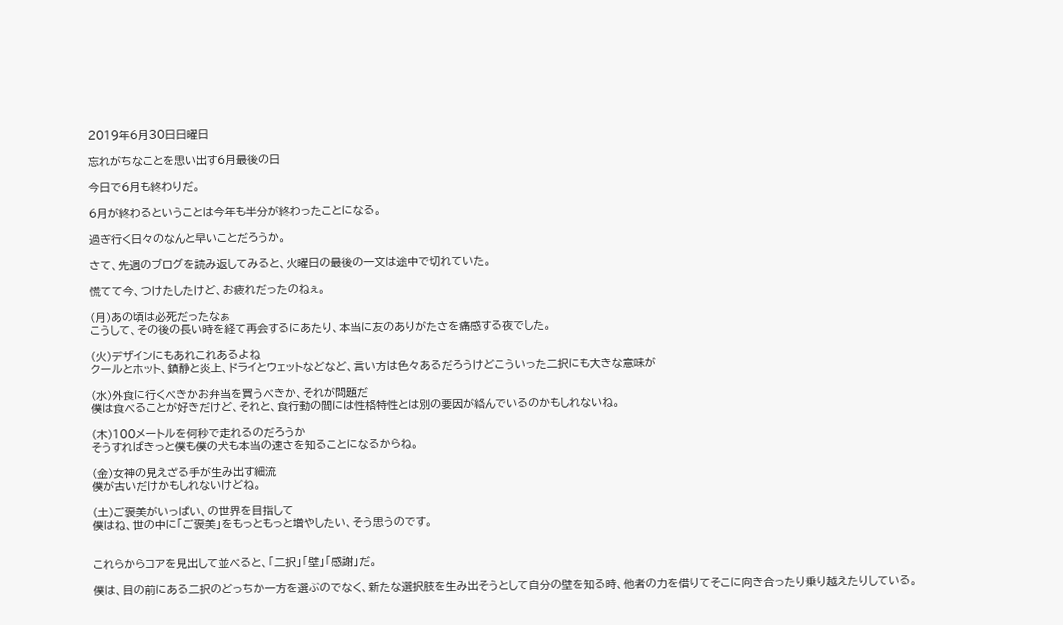2019年6月30日日曜日

忘れがちなことを思い出す6月最後の日

今日で6月も終わりだ。

6月が終わるということは今年も半分が終わったことになる。

過ぎ行く日々のなんと早いことだろうか。

さて、先週のブログを読み返してみると、火曜日の最後の一文は途中で切れていた。

慌てて今、つけたしたけど、お疲れだったのねぇ。

(月)あの頃は必死だったなぁ
こうして、その後の長い時を経て再会するにあたり、本当に友のありがたさを痛感する夜でした。

(火)デザインにもあれこれあるよね
クールとホット、鎮静と炎上、ドライとウェットなどなど、言い方は色々あるだろうけどこういった二択にも大きな意味が

(水)外食に行くべきかお弁当を買うべきか、それが問題だ
僕は食べることが好きだけど、それと、食行動の間には性格特性とは別の要因が絡んでいるのかもしれないね。

(木)100メートルを何秒で走れるのだろうか
そうすればきっと僕も僕の犬も本当の速さを知ることになるからね。

(金)女神の見えざる手が生み出す細流
僕が古いだけかもしれないけどね。

(土)ご褒美がいっぱい、の世界を目指して
僕はね、世の中に「ご褒美」をもっともっと増やしたい、そう思うのです。


これらからコアを見出して並べると、「二択」「壁」「感謝」だ。

僕は、目の前にある二択のどっちか一方を選ぶのでなく、新たな選択肢を生み出そうとして自分の壁を知る時、他者の力を借りてそこに向き合ったり乗り越えたりしている。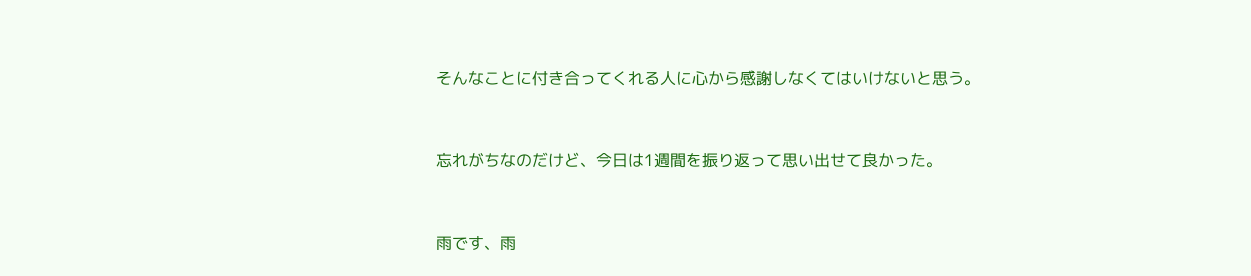そんなことに付き合ってくれる人に心から感謝しなくてはいけないと思う。


忘れがちなのだけど、今日は1週間を振り返って思い出せて良かった。


雨です、雨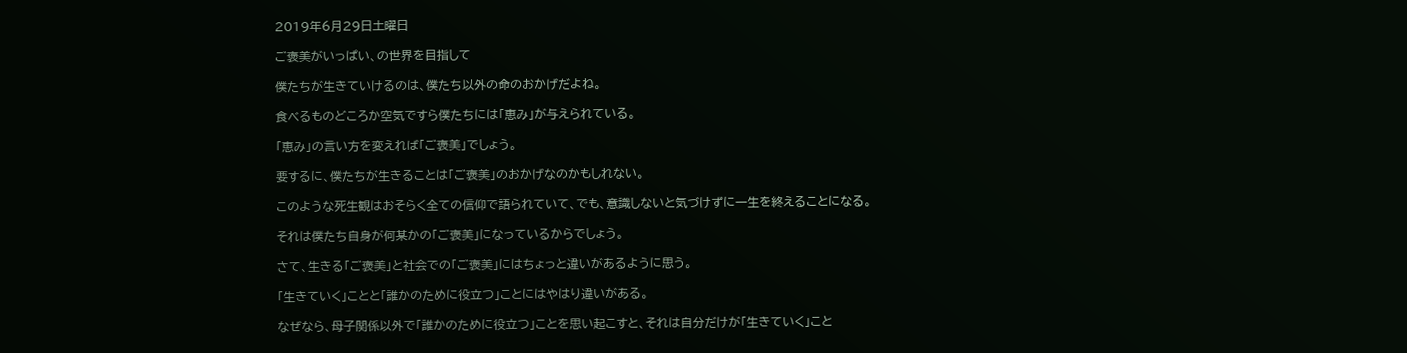2019年6月29日土曜日

ご褒美がいっぱい、の世界を目指して

僕たちが生きていけるのは、僕たち以外の命のおかげだよね。

食べるものどころか空気ですら僕たちには「恵み」が与えられている。

「恵み」の言い方を変えれば「ご褒美」でしょう。

要するに、僕たちが生きることは「ご褒美」のおかげなのかもしれない。

このような死生観はおそらく全ての信仰で語られていて、でも、意識しないと気づけずに一生を終えることになる。

それは僕たち自身が何某かの「ご褒美」になっているからでしょう。

さて、生きる「ご褒美」と社会での「ご褒美」にはちょっと違いがあるように思う。

「生きていく」ことと「誰かのために役立つ」ことにはやはり違いがある。

なぜなら、母子関係以外で「誰かのために役立つ」ことを思い起こすと、それは自分だけが「生きていく」こと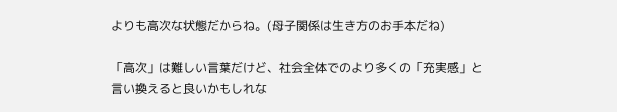よりも高次な状態だからね。(母子関係は生き方のお手本だね)

「高次」は難しい言葉だけど、社会全体でのより多くの「充実感」と言い換えると良いかもしれな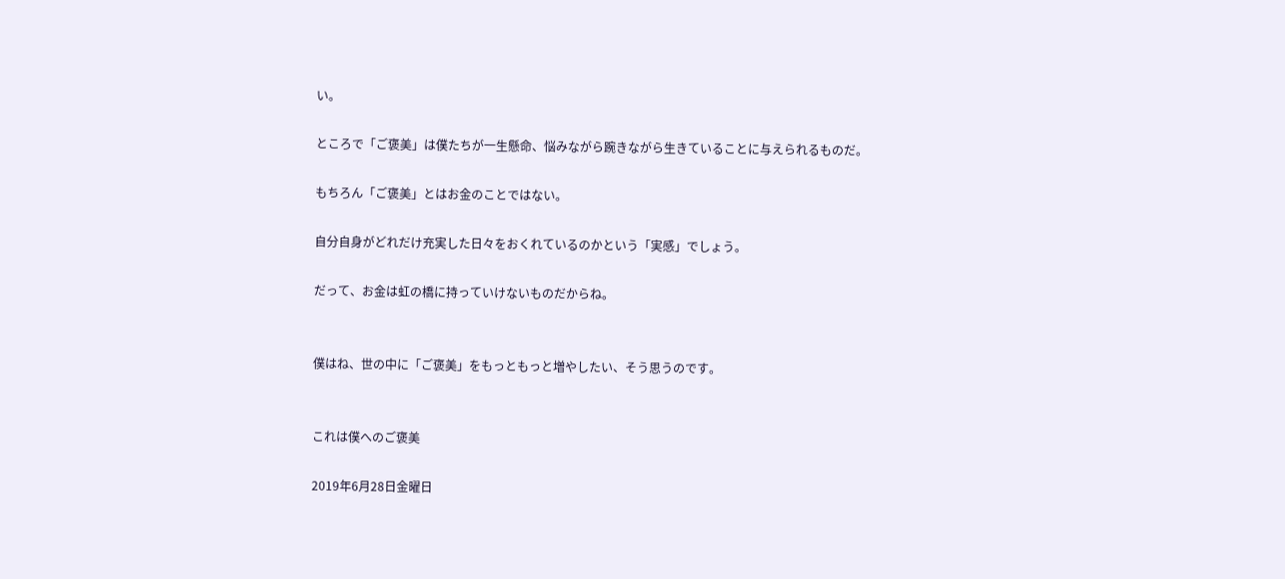い。

ところで「ご褒美」は僕たちが一生懸命、悩みながら踠きながら生きていることに与えられるものだ。

もちろん「ご褒美」とはお金のことではない。

自分自身がどれだけ充実した日々をおくれているのかという「実感」でしょう。

だって、お金は虹の橋に持っていけないものだからね。


僕はね、世の中に「ご褒美」をもっともっと増やしたい、そう思うのです。


これは僕へのご褒美

2019年6月28日金曜日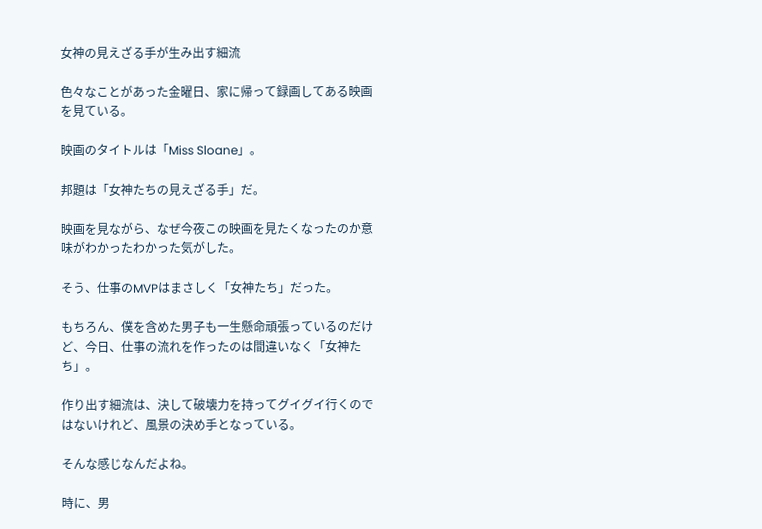女神の見えざる手が生み出す細流

色々なことがあった金曜日、家に帰って録画してある映画を見ている。

映画のタイトルは「Miss Sloane」。

邦題は「女神たちの見えざる手」だ。

映画を見ながら、なぜ今夜この映画を見たくなったのか意味がわかったわかった気がした。

そう、仕事のMVPはまさしく「女神たち」だった。

もちろん、僕を含めた男子も一生懸命頑張っているのだけど、今日、仕事の流れを作ったのは間違いなく「女神たち」。

作り出す細流は、決して破壊力を持ってグイグイ行くのではないけれど、風景の決め手となっている。

そんな感じなんだよね。

時に、男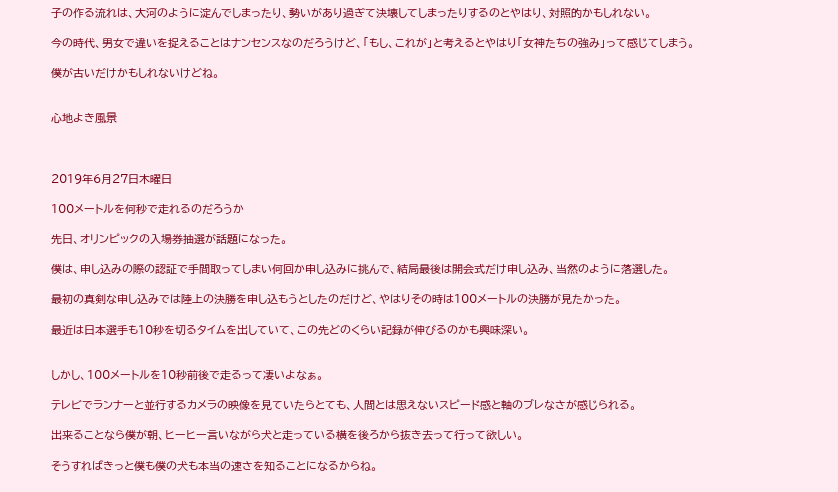子の作る流れは、大河のように淀んでしまったり、勢いがあり過ぎて決壊してしまったりするのとやはり、対照的かもしれない。

今の時代、男女で違いを捉えることはナンセンスなのだろうけど、「もし、これが」と考えるとやはり「女神たちの強み」って感じてしまう。

僕が古いだけかもしれないけどね。


心地よき風景



2019年6月27日木曜日

100メートルを何秒で走れるのだろうか

先日、オリンピックの入場券抽選が話題になった。

僕は、申し込みの際の認証で手間取ってしまい何回か申し込みに挑んで、結局最後は開会式だけ申し込み、当然のように落選した。

最初の真剣な申し込みでは陸上の決勝を申し込もうとしたのだけど、やはりその時は100メートルの決勝が見たかった。

最近は日本選手も10秒を切るタイムを出していて、この先どのくらい記録が伸びるのかも興味深い。


しかし、100メートルを10秒前後で走るって凄いよなぁ。

テレビでランナーと並行するカメラの映像を見ていたらとても、人間とは思えないスピード感と軸のブレなさが感じられる。

出来ることなら僕が朝、ヒーヒー言いながら犬と走っている横を後ろから抜き去って行って欲しい。

そうすればきっと僕も僕の犬も本当の速さを知ることになるからね。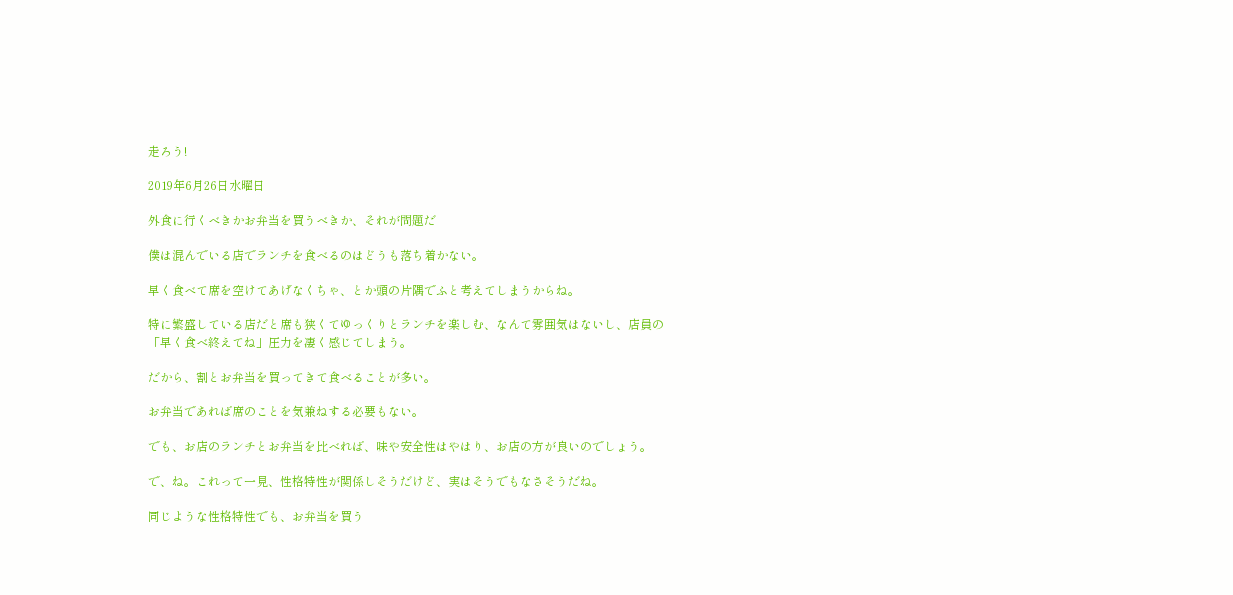走ろう!

2019年6月26日水曜日

外食に行くべきかお弁当を買うべきか、それが問題だ

僕は混んでいる店でランチを食べるのはどうも落ち着かない。

早く食べて席を空けてあげなくちゃ、とか頭の片隅でふと考えてしまうからね。

特に繁盛している店だと席も狭くてゆっくりとランチを楽しむ、なんて雰囲気はないし、店員の「早く食べ終えてね」圧力を凄く感じてしまう。

だから、割とお弁当を買ってきて食べることが多い。

お弁当であれば席のことを気兼ねする必要もない。

でも、お店のランチとお弁当を比べれば、味や安全性はやはり、お店の方が良いのでしょう。

で、ね。これって一見、性格特性が関係しそうだけど、実はそうでもなさそうだね。

同じような性格特性でも、お弁当を買う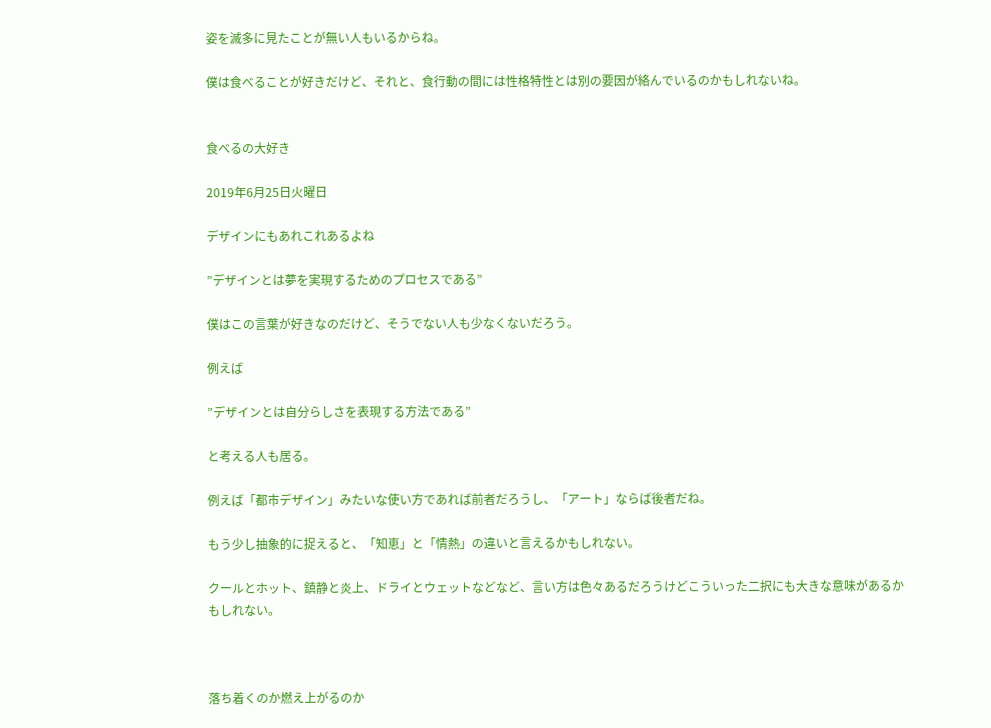姿を滅多に見たことが無い人もいるからね。

僕は食べることが好きだけど、それと、食行動の間には性格特性とは別の要因が絡んでいるのかもしれないね。


食べるの大好き

2019年6月25日火曜日

デザインにもあれこれあるよね

”デザインとは夢を実現するためのプロセスである”

僕はこの言葉が好きなのだけど、そうでない人も少なくないだろう。

例えば

”デザインとは自分らしさを表現する方法である”

と考える人も居る。

例えば「都市デザイン」みたいな使い方であれば前者だろうし、「アート」ならば後者だね。

もう少し抽象的に捉えると、「知恵」と「情熱」の違いと言えるかもしれない。

クールとホット、鎮静と炎上、ドライとウェットなどなど、言い方は色々あるだろうけどこういった二択にも大きな意味があるかもしれない。



落ち着くのか燃え上がるのか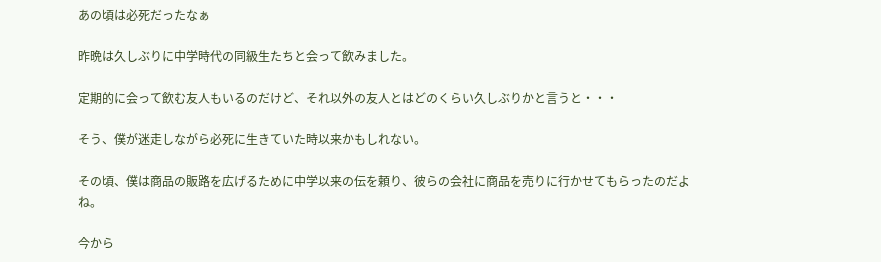あの頃は必死だったなぁ

昨晩は久しぶりに中学時代の同級生たちと会って飲みました。

定期的に会って飲む友人もいるのだけど、それ以外の友人とはどのくらい久しぶりかと言うと・・・

そう、僕が迷走しながら必死に生きていた時以来かもしれない。

その頃、僕は商品の販路を広げるために中学以来の伝を頼り、彼らの会社に商品を売りに行かせてもらったのだよね。

今から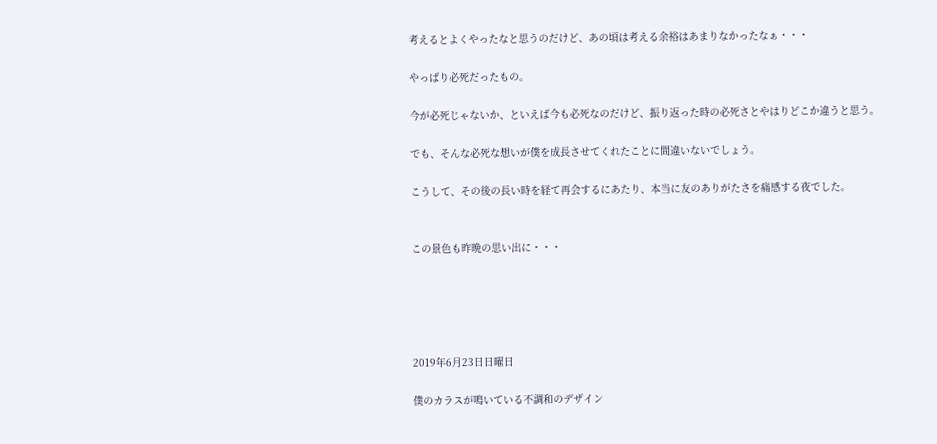考えるとよくやったなと思うのだけど、あの頃は考える余裕はあまりなかったなぁ・・・

やっぱり必死だったもの。

今が必死じゃないか、といえば今も必死なのだけど、振り返った時の必死さとやはりどこか違うと思う。

でも、そんな必死な想いが僕を成長させてくれたことに間違いないでしょう。

こうして、その後の長い時を経て再会するにあたり、本当に友のありがたさを痛感する夜でした。


この景色も昨晩の思い出に・・・





2019年6月23日日曜日

僕のカラスが鳴いている不調和のデザイン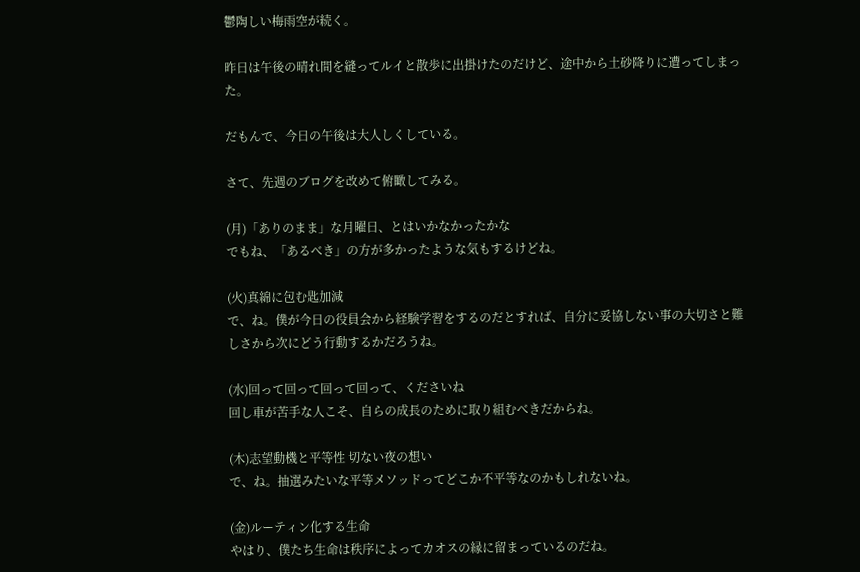鬱陶しい梅雨空が続く。

昨日は午後の晴れ間を縫ってルイと散歩に出掛けたのだけど、途中から土砂降りに遭ってしまった。

だもんで、今日の午後は大人しくしている。

さて、先週のブログを改めて俯瞰してみる。

(月)「ありのまま」な月曜日、とはいかなかったかな
でもね、「あるべき」の方が多かったような気もするけどね。

(火)真綿に包む匙加減
で、ね。僕が今日の役員会から経験学習をするのだとすれば、自分に妥協しない事の大切さと難しさから次にどう行動するかだろうね。

(水)回って回って回って回って、くださいね
回し車が苦手な人こそ、自らの成長のために取り組むべきだからね。

(木)志望動機と平等性 切ない夜の想い
で、ね。抽選みたいな平等メソッドってどこか不平等なのかもしれないね。

(金)ルーティン化する生命
やはり、僕たち生命は秩序によってカオスの縁に留まっているのだね。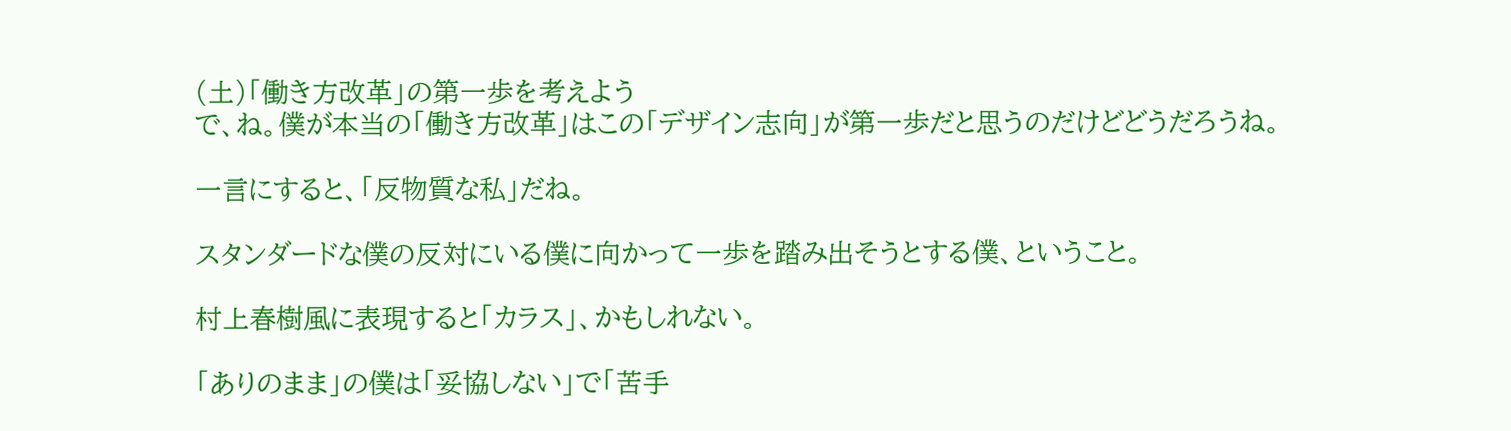(土)「働き方改革」の第一歩を考えよう
で、ね。僕が本当の「働き方改革」はこの「デザイン志向」が第一歩だと思うのだけどどうだろうね。

一言にすると、「反物質な私」だね。

スタンダードな僕の反対にいる僕に向かって一歩を踏み出そうとする僕、ということ。

村上春樹風に表現すると「カラス」、かもしれない。

「ありのまま」の僕は「妥協しない」で「苦手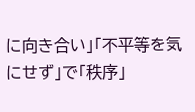に向き合い」「不平等を気にせず」で「秩序」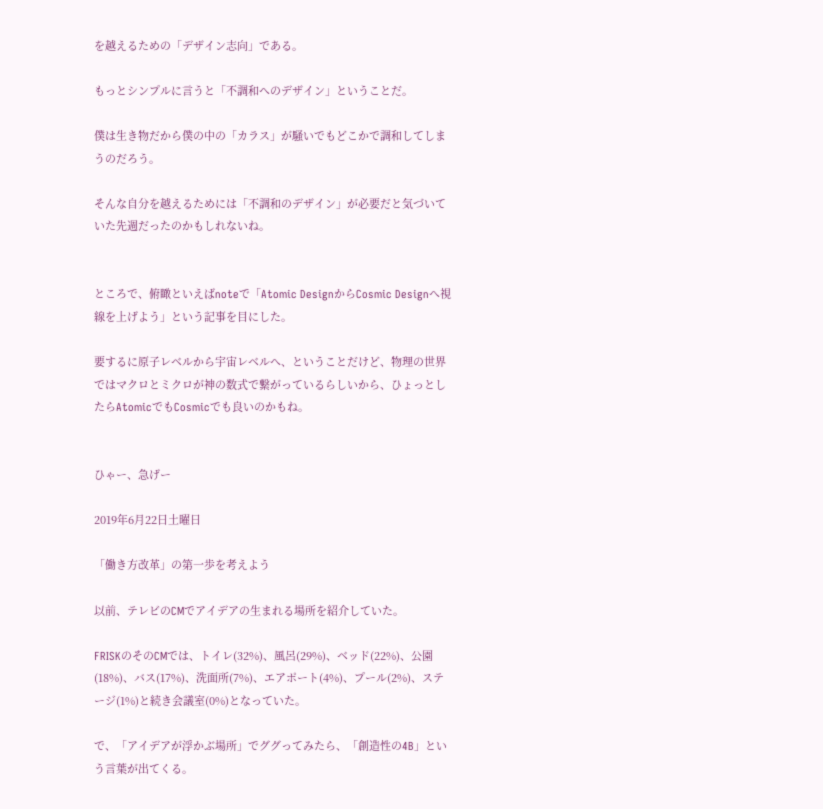を越えるための「デザイン志向」である。

もっとシンプルに言うと「不調和へのデザイン」ということだ。

僕は生き物だから僕の中の「カラス」が騒いでもどこかで調和してしまうのだろう。

そんな自分を越えるためには「不調和のデザイン」が必要だと気づいていた先週だったのかもしれないね。


ところで、俯瞰といえばnoteで「Atomic DesignからCosmic Designへ視線を上げよう」という記事を目にした。

要するに原子レベルから宇宙レベルへ、ということだけど、物理の世界ではマクロとミクロが神の数式で繋がっているらしいから、ひょっとしたらAtomicでもCosmicでも良いのかもね。


ひゃー、急げー

2019年6月22日土曜日

「働き方改革」の第一歩を考えよう

以前、テレビのCMでアイデアの生まれる場所を紹介していた。

FRISKのそのCMでは、トイレ(32%)、風呂(29%)、ベッド(22%)、公園(18%)、バス(17%)、洗面所(7%)、エアポート(4%)、プール(2%)、ステージ(1%)と続き会議室(0%)となっていた。

で、「アイデアが浮かぶ場所」でググってみたら、「創造性の4B」という言葉が出てくる。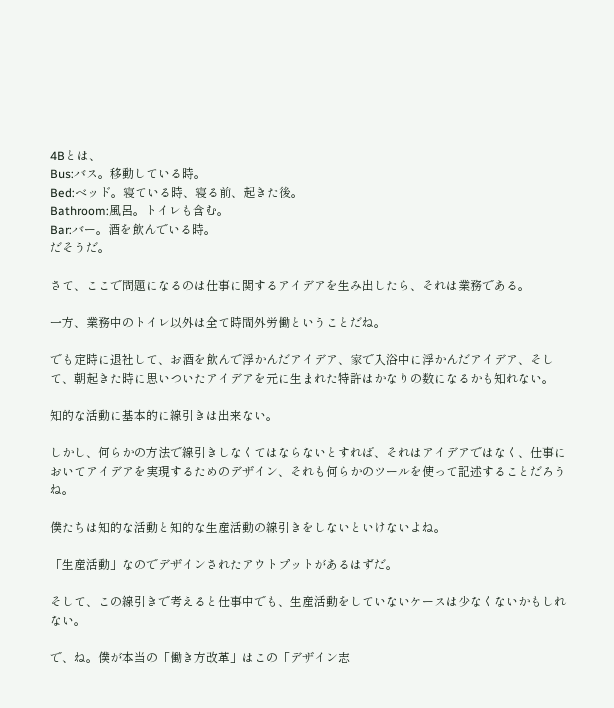4Bとは、
Bus:バス。移動している時。
Bed:ベッド。寝ている時、寝る前、起きた後。
Bathroom:風呂。トイレも含む。
Bar:バー。酒を飲んでいる時。
だそうだ。

さて、ここで問題になるのは仕事に関するアイデアを生み出したら、それは業務である。

一方、業務中のトイレ以外は全て時間外労働ということだね。

でも定時に退社して、お酒を飲んで浮かんだアイデア、家で入浴中に浮かんだアイデア、そして、朝起きた時に思いついたアイデアを元に生まれた特許はかなりの数になるかも知れない。

知的な活動に基本的に線引きは出来ない。

しかし、何らかの方法で線引きしなくてはならないとすれば、それはアイデアではなく、仕事においてアイデアを実現するためのデザイン、それも何らかのツールを使って記述することだろうね。

僕たちは知的な活動と知的な生産活動の線引きをしないといけないよね。

「生産活動」なのでデザインされたアウトプットがあるはずだ。

そして、この線引きで考えると仕事中でも、生産活動をしていないケースは少なくないかもしれない。

で、ね。僕が本当の「働き方改革」はこの「デザイン志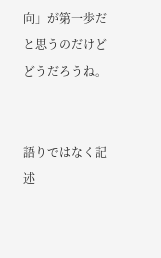向」が第一歩だと思うのだけどどうだろうね。


語りではなく記述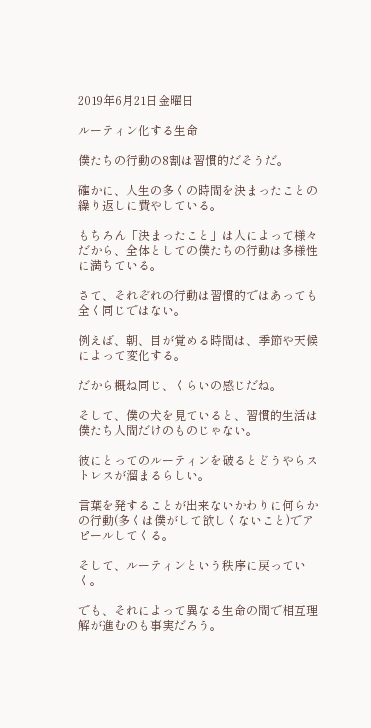2019年6月21日金曜日

ルーティン化する生命

僕たちの行動の8割は習慣的だそうだ。

確かに、人生の多くの時間を決まったことの繰り返しに費やしている。

もちろん「決まったこと」は人によって様々だから、全体としての僕たちの行動は多様性に満ちている。

さて、それぞれの行動は習慣的ではあっても全く同じではない。

例えば、朝、目が覚める時間は、季節や天候によって変化する。

だから概ね同じ、くらいの感じだね。

そして、僕の犬を見ていると、習慣的生活は僕たち人間だけのものじゃない。

彼にとってのルーティンを破るとどうやらストレスが溜まるらしい。

言葉を発することが出来ないかわりに何らかの行動(多くは僕がして欲しくないこと)でアピールしてくる。

そして、ルーティンという秩序に戻っていく。

でも、それによって異なる生命の間で相互理解が進むのも事実だろう。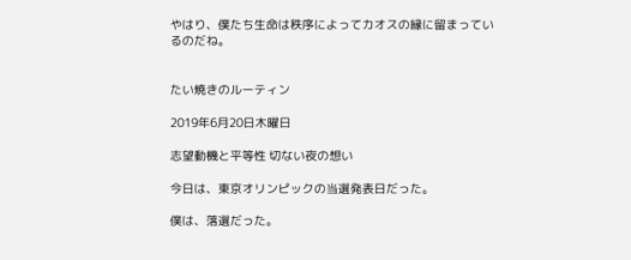やはり、僕たち生命は秩序によってカオスの縁に留まっているのだね。


たい焼きのルーティン

2019年6月20日木曜日

志望動機と平等性 切ない夜の想い

今日は、東京オリンピックの当選発表日だった。

僕は、落選だった。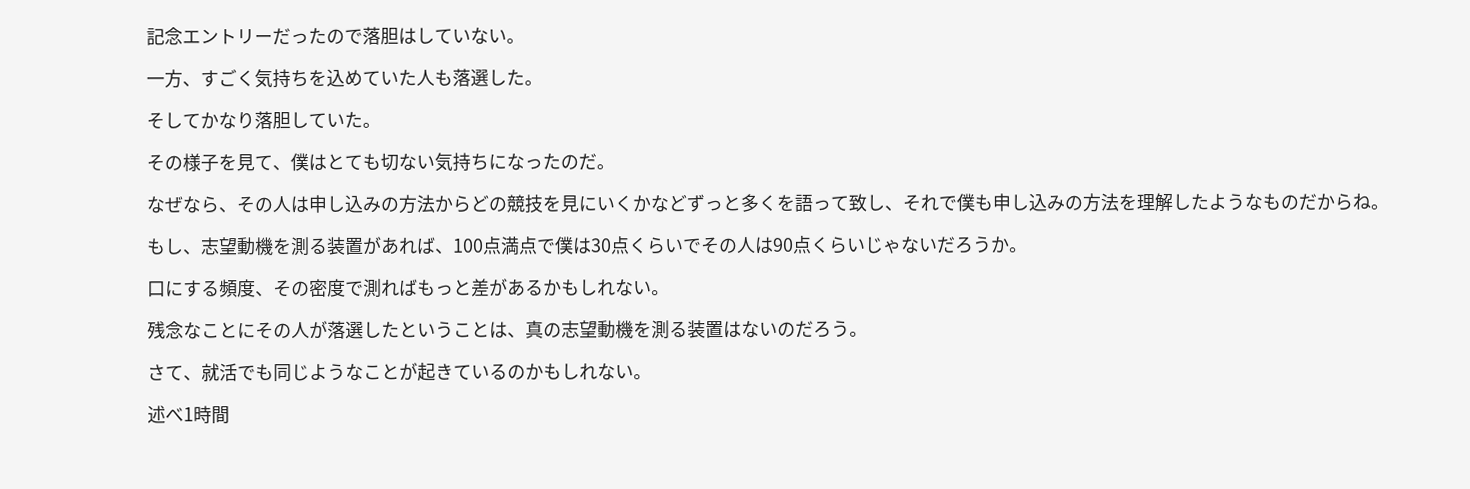記念エントリーだったので落胆はしていない。

一方、すごく気持ちを込めていた人も落選した。

そしてかなり落胆していた。

その様子を見て、僕はとても切ない気持ちになったのだ。

なぜなら、その人は申し込みの方法からどの競技を見にいくかなどずっと多くを語って致し、それで僕も申し込みの方法を理解したようなものだからね。

もし、志望動機を測る装置があれば、100点満点で僕は30点くらいでその人は90点くらいじゃないだろうか。

口にする頻度、その密度で測ればもっと差があるかもしれない。

残念なことにその人が落選したということは、真の志望動機を測る装置はないのだろう。

さて、就活でも同じようなことが起きているのかもしれない。

述べ1時間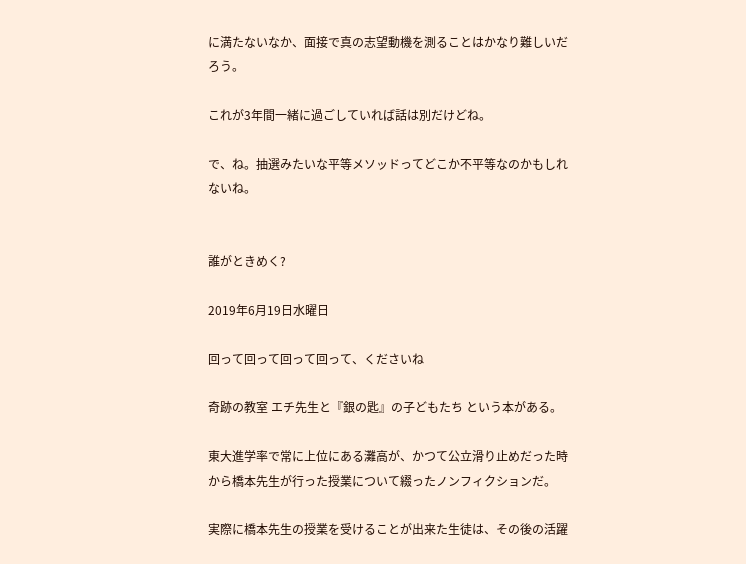に満たないなか、面接で真の志望動機を測ることはかなり難しいだろう。

これが3年間一緒に過ごしていれば話は別だけどね。

で、ね。抽選みたいな平等メソッドってどこか不平等なのかもしれないね。


誰がときめく?

2019年6月19日水曜日

回って回って回って回って、くださいね

奇跡の教室 エチ先生と『銀の匙』の子どもたち という本がある。

東大進学率で常に上位にある灘高が、かつて公立滑り止めだった時から橋本先生が行った授業について綴ったノンフィクションだ。

実際に橋本先生の授業を受けることが出来た生徒は、その後の活躍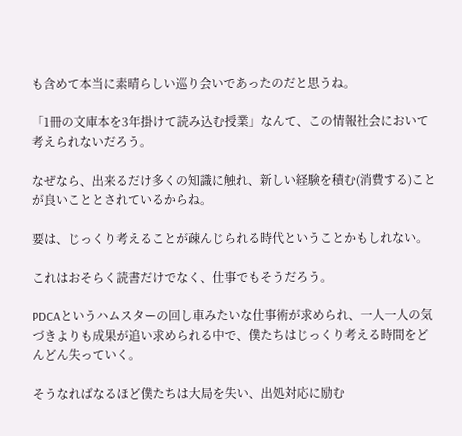も含めて本当に素晴らしい巡り会いであったのだと思うね。

「1冊の文庫本を3年掛けて読み込む授業」なんて、この情報社会において考えられないだろう。

なぜなら、出来るだけ多くの知識に触れ、新しい経験を積む(消費する)ことが良いこととされているからね。

要は、じっくり考えることが疎んじられる時代ということかもしれない。

これはおそらく読書だけでなく、仕事でもそうだろう。

PDCAというハムスターの回し車みたいな仕事術が求められ、一人一人の気づきよりも成果が追い求められる中で、僕たちはじっくり考える時間をどんどん失っていく。

そうなればなるほど僕たちは大局を失い、出処対応に励む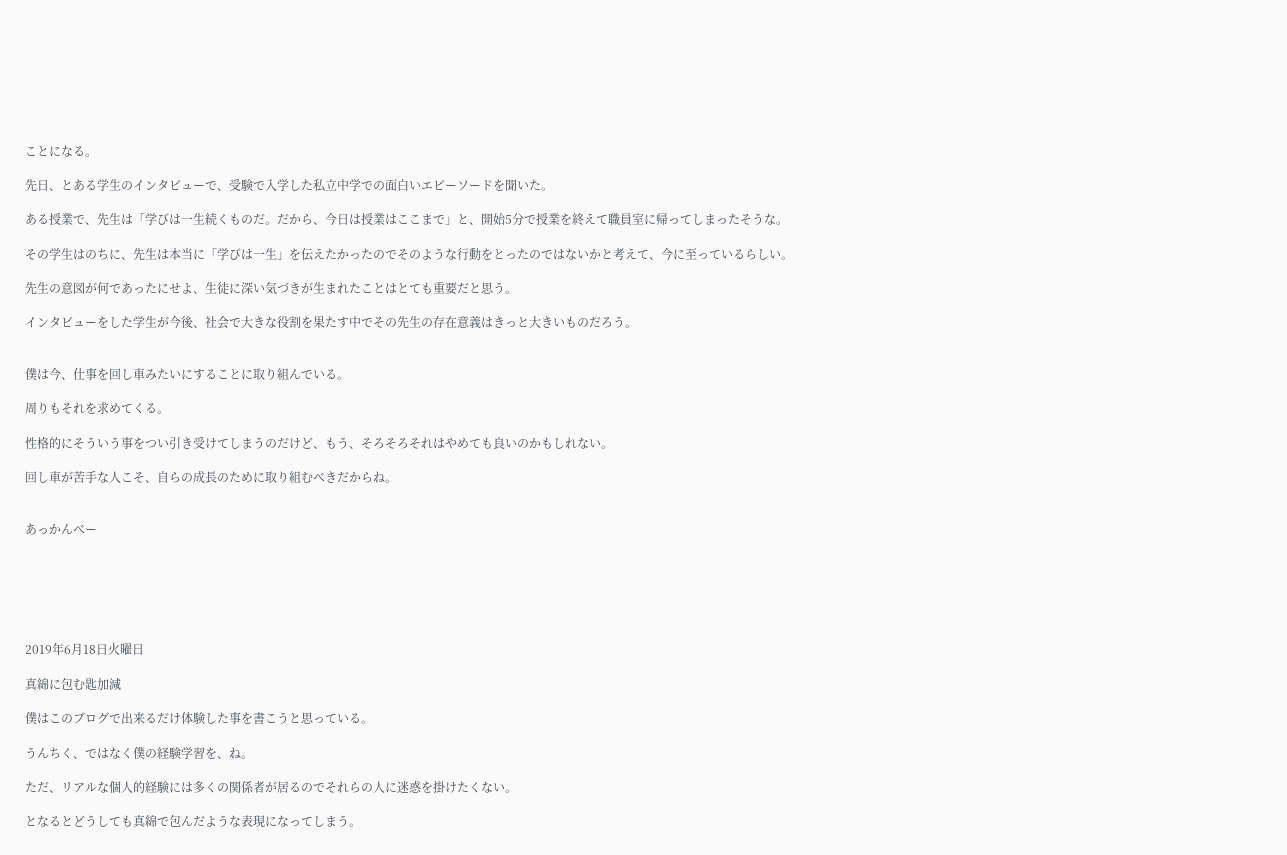ことになる。

先日、とある学生のインタビューで、受験で入学した私立中学での面白いエピーソードを聞いた。

ある授業で、先生は「学びは一生続くものだ。だから、今日は授業はここまで」と、開始5分で授業を終えて職員室に帰ってしまったそうな。

その学生はのちに、先生は本当に「学びは一生」を伝えたかったのでそのような行動をとったのではないかと考えて、今に至っているらしい。

先生の意図が何であったにせよ、生徒に深い気づきが生まれたことはとても重要だと思う。

インタビューをした学生が今後、社会で大きな役割を果たす中でその先生の存在意義はきっと大きいものだろう。


僕は今、仕事を回し車みたいにすることに取り組んでいる。

周りもそれを求めてくる。

性格的にそういう事をつい引き受けてしまうのだけど、もう、そろそろそれはやめても良いのかもしれない。

回し車が苦手な人こそ、自らの成長のために取り組むべきだからね。


あっかんべー






2019年6月18日火曜日

真綿に包む匙加減

僕はこのブログで出来るだけ体験した事を書こうと思っている。

うんちく、ではなく僕の経験学習を、ね。

ただ、リアルな個人的経験には多くの関係者が居るのでそれらの人に迷惑を掛けたくない。

となるとどうしても真綿で包んだような表現になってしまう。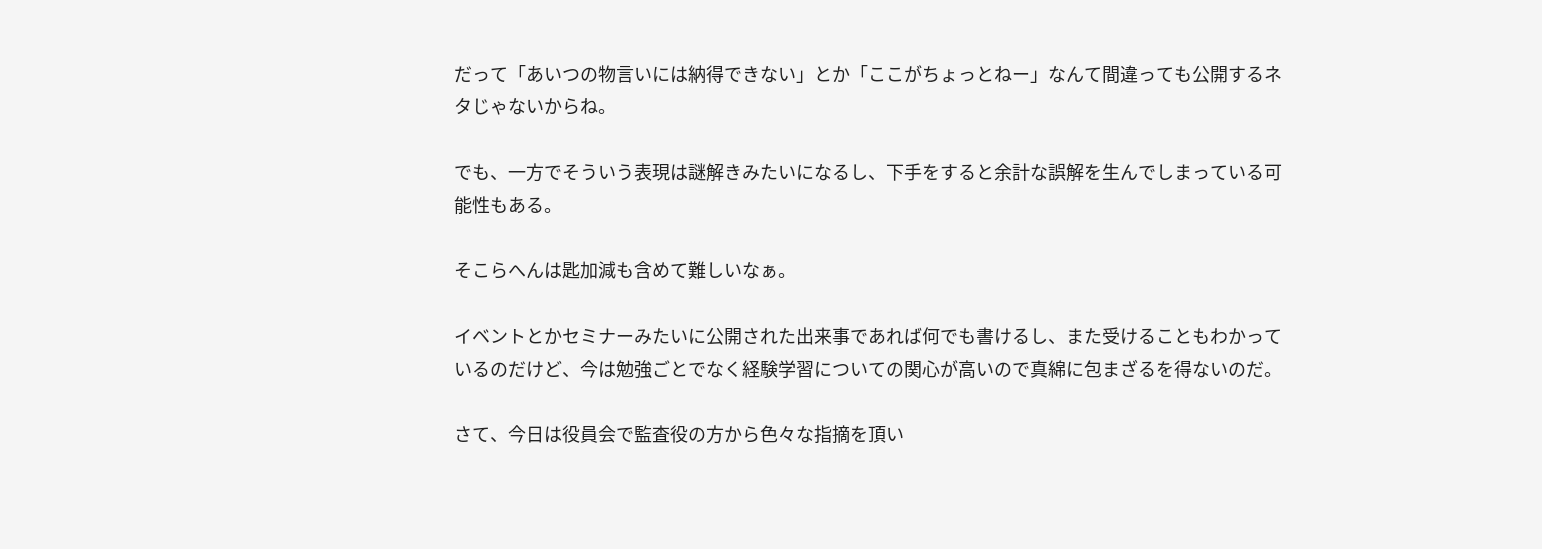だって「あいつの物言いには納得できない」とか「ここがちょっとねー」なんて間違っても公開するネタじゃないからね。

でも、一方でそういう表現は謎解きみたいになるし、下手をすると余計な誤解を生んでしまっている可能性もある。

そこらへんは匙加減も含めて難しいなぁ。

イベントとかセミナーみたいに公開された出来事であれば何でも書けるし、また受けることもわかっているのだけど、今は勉強ごとでなく経験学習についての関心が高いので真綿に包まざるを得ないのだ。

さて、今日は役員会で監査役の方から色々な指摘を頂い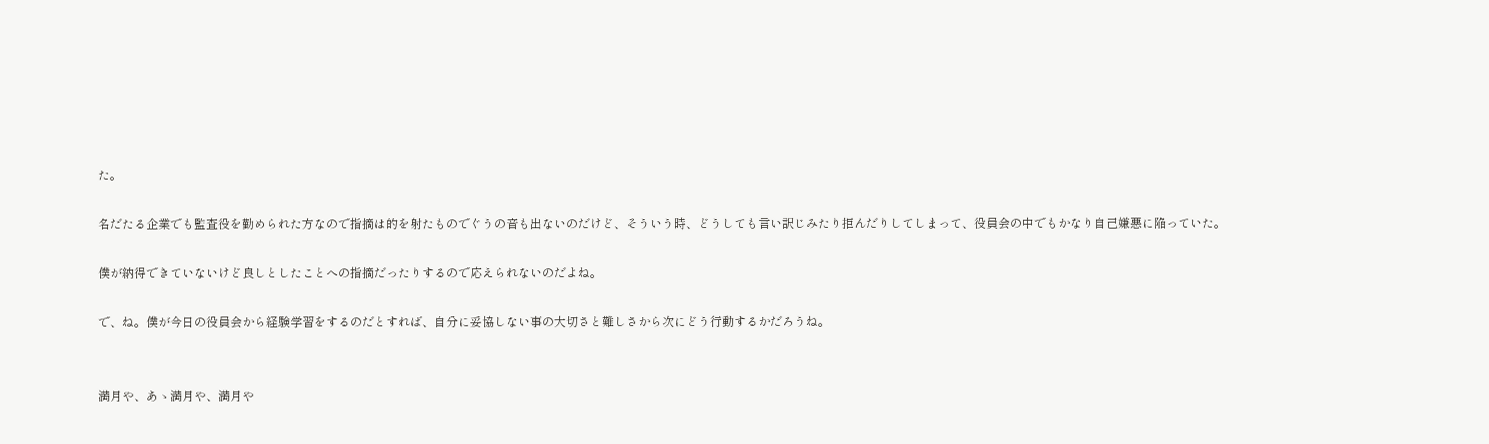た。

名だたる企業でも監査役を勤められた方なので指摘は的を射たものでぐうの音も出ないのだけど、そういう時、どうしても言い訳じみたり拒んだりしてしまって、役員会の中でもかなり自己嫌悪に陥っていた。

僕が納得できていないけど良しとしたことへの指摘だったりするので応えられないのだよね。

で、ね。僕が今日の役員会から経験学習をするのだとすれば、自分に妥協しない事の大切さと難しさから次にどう行動するかだろうね。


満月や、あゝ満月や、満月や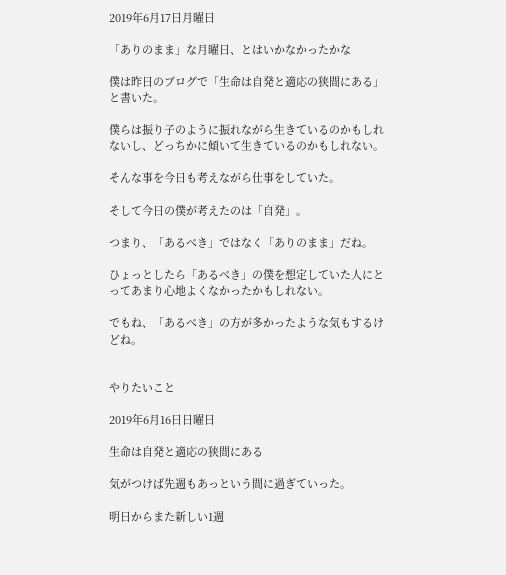2019年6月17日月曜日

「ありのまま」な月曜日、とはいかなかったかな

僕は昨日のブログで「生命は自発と適応の狭間にある」と書いた。

僕らは振り子のように振れながら生きているのかもしれないし、どっちかに傾いて生きているのかもしれない。

そんな事を今日も考えながら仕事をしていた。

そして今日の僕が考えたのは「自発」。

つまり、「あるべき」ではなく「ありのまま」だね。

ひょっとしたら「あるべき」の僕を想定していた人にとってあまり心地よくなかったかもしれない。

でもね、「あるべき」の方が多かったような気もするけどね。


やりたいこと

2019年6月16日日曜日

生命は自発と適応の狭間にある

気がつけば先週もあっという間に過ぎていった。

明日からまた新しい1週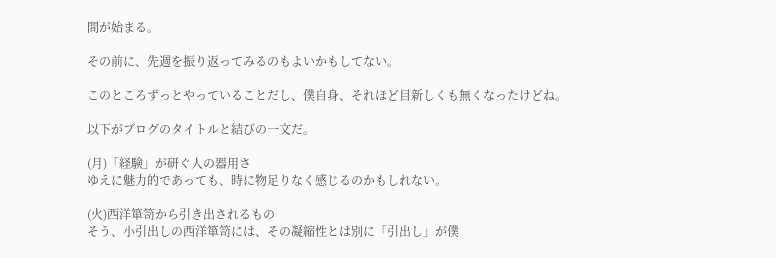間が始まる。

その前に、先週を振り返ってみるのもよいかもしてない。

このところずっとやっていることだし、僕自身、それほど目新しくも無くなったけどね。

以下がブログのタイトルと結びの一文だ。

(月)「経験」が研ぐ人の器用さ
ゆえに魅力的であっても、時に物足りなく感じるのかもしれない。

(火)西洋箪笥から引き出されるもの
そう、小引出しの西洋箪笥には、その凝縮性とは別に「引出し」が僕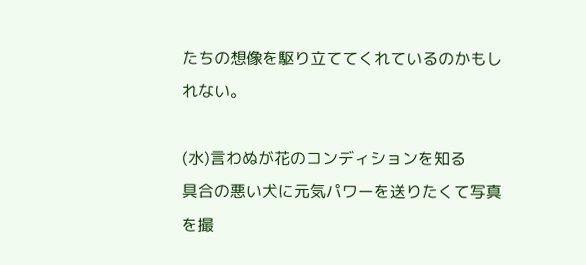たちの想像を駆り立ててくれているのかもしれない。

(水)言わぬが花のコンディションを知る
具合の悪い犬に元気パワーを送りたくて写真を撮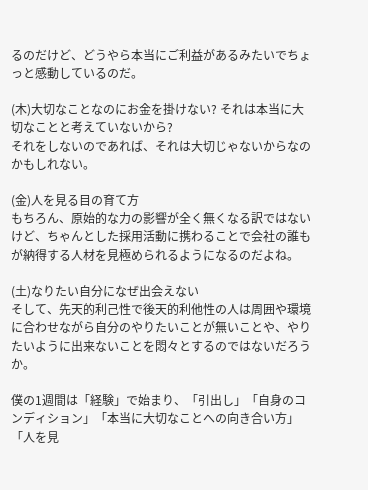るのだけど、どうやら本当にご利益があるみたいでちょっと感動しているのだ。

(木)大切なことなのにお金を掛けない? それは本当に大切なことと考えていないから?
それをしないのであれば、それは大切じゃないからなのかもしれない。

(金)人を見る目の育て方
もちろん、原始的な力の影響が全く無くなる訳ではないけど、ちゃんとした採用活動に携わることで会社の誰もが納得する人材を見極められるようになるのだよね。

(土)なりたい自分になぜ出会えない
そして、先天的利己性で後天的利他性の人は周囲や環境に合わせながら自分のやりたいことが無いことや、やりたいように出来ないことを悶々とするのではないだろうか。

僕の1週間は「経験」で始まり、「引出し」「自身のコンディション」「本当に大切なことへの向き合い方」「人を見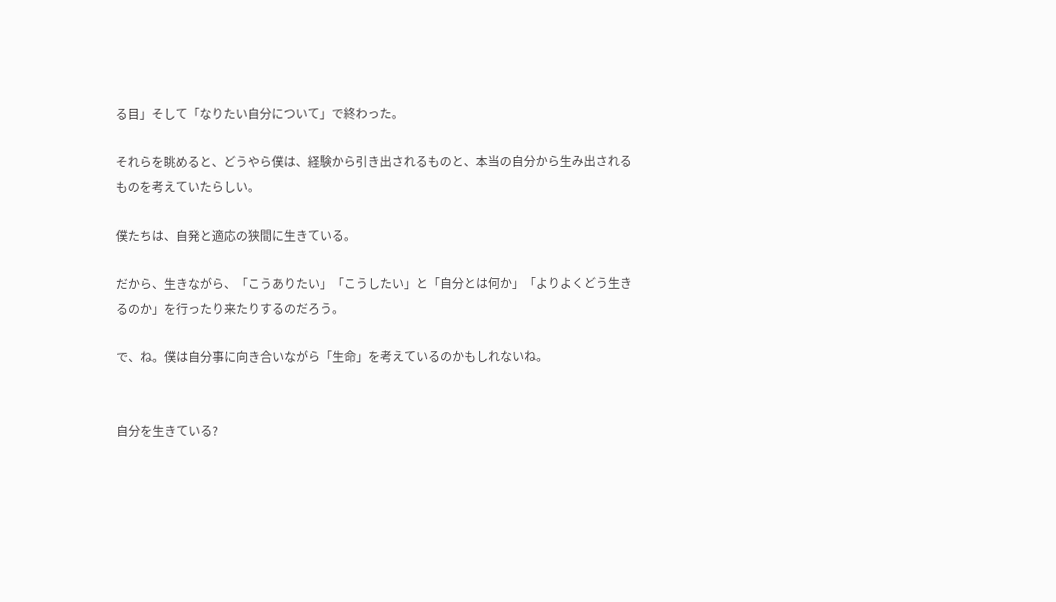る目」そして「なりたい自分について」で終わった。

それらを眺めると、どうやら僕は、経験から引き出されるものと、本当の自分から生み出されるものを考えていたらしい。

僕たちは、自発と適応の狭間に生きている。

だから、生きながら、「こうありたい」「こうしたい」と「自分とは何か」「よりよくどう生きるのか」を行ったり来たりするのだろう。

で、ね。僕は自分事に向き合いながら「生命」を考えているのかもしれないね。


自分を生きている?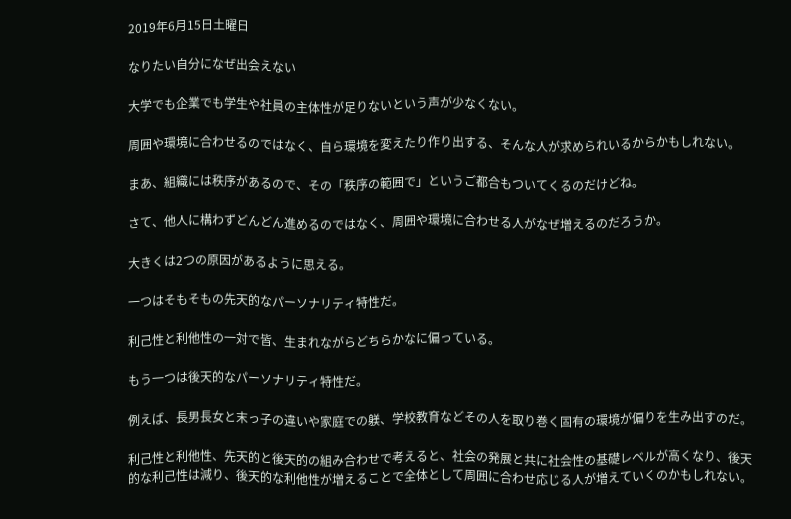2019年6月15日土曜日

なりたい自分になぜ出会えない

大学でも企業でも学生や社員の主体性が足りないという声が少なくない。

周囲や環境に合わせるのではなく、自ら環境を変えたり作り出する、そんな人が求められいるからかもしれない。

まあ、組織には秩序があるので、その「秩序の範囲で」というご都合もついてくるのだけどね。

さて、他人に構わずどんどん進めるのではなく、周囲や環境に合わせる人がなぜ増えるのだろうか。

大きくは2つの原因があるように思える。

一つはそもそもの先天的なパーソナリティ特性だ。

利己性と利他性の一対で皆、生まれながらどちらかなに偏っている。

もう一つは後天的なパーソナリティ特性だ。

例えば、長男長女と末っ子の違いや家庭での躾、学校教育などその人を取り巻く固有の環境が偏りを生み出すのだ。

利己性と利他性、先天的と後天的の組み合わせで考えると、社会の発展と共に社会性の基礎レベルが高くなり、後天的な利己性は減り、後天的な利他性が増えることで全体として周囲に合わせ応じる人が増えていくのかもしれない。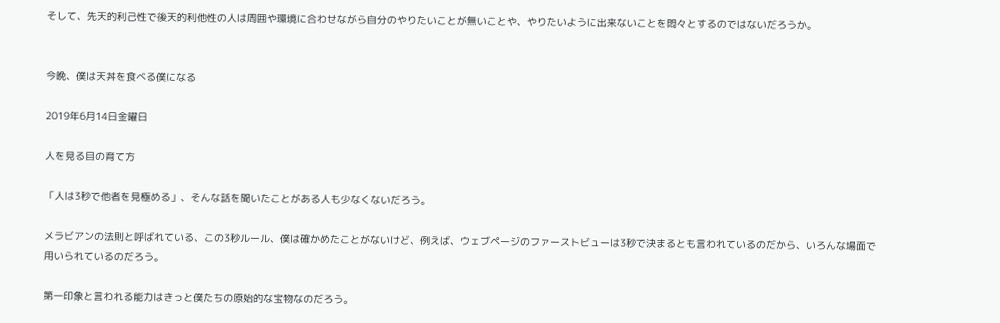そして、先天的利己性で後天的利他性の人は周囲や環境に合わせながら自分のやりたいことが無いことや、やりたいように出来ないことを悶々とするのではないだろうか。


今晩、僕は天丼を食べる僕になる

2019年6月14日金曜日

人を見る目の育て方

「人は3秒で他者を見極める」、そんな話を聞いたことがある人も少なくないだろう。

メラビアンの法則と呼ばれている、この3秒ルール、僕は確かめたことがないけど、例えば、ウェブページのファーストビューは3秒で決まるとも言われているのだから、いろんな場面で用いられているのだろう。

第一印象と言われる能力はきっと僕たちの原始的な宝物なのだろう。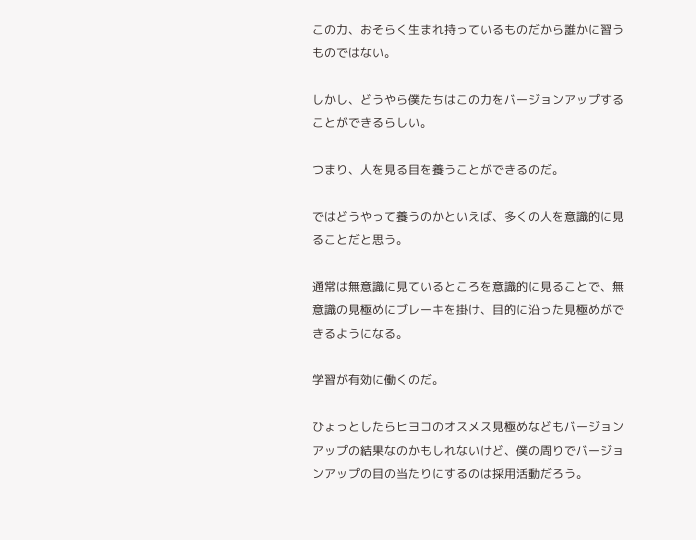この力、おそらく生まれ持っているものだから誰かに習うものではない。

しかし、どうやら僕たちはこの力をバージョンアップすることができるらしい。

つまり、人を見る目を養うことができるのだ。

ではどうやって養うのかといえば、多くの人を意識的に見ることだと思う。

通常は無意識に見ているところを意識的に見ることで、無意識の見極めにブレーキを掛け、目的に沿った見極めができるようになる。

学習が有効に働くのだ。

ひょっとしたらヒヨコのオスメス見極めなどもバージョンアップの結果なのかもしれないけど、僕の周りでバージョンアップの目の当たりにするのは採用活動だろう。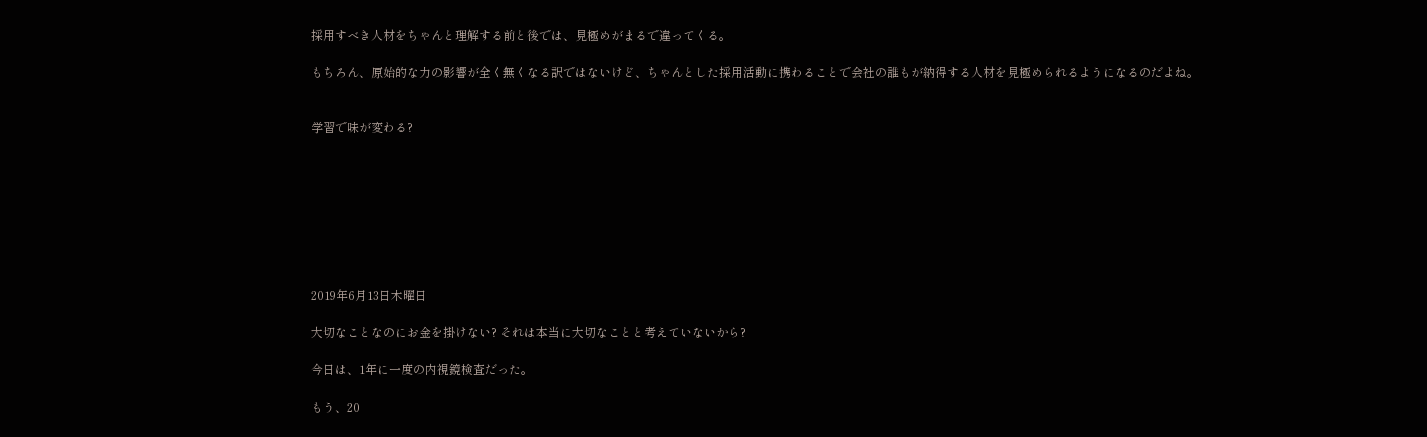採用すべき人材をちゃんと理解する前と後では、見極めがまるで違ってくる。

もちろん、原始的な力の影響が全く無くなる訳ではないけど、ちゃんとした採用活動に携わることで会社の誰もが納得する人材を見極められるようになるのだよね。


学習で味が変わる?








2019年6月13日木曜日

大切なことなのにお金を掛けない? それは本当に大切なことと考えていないから?

今日は、1年に一度の内視鏡検査だった。

もう、20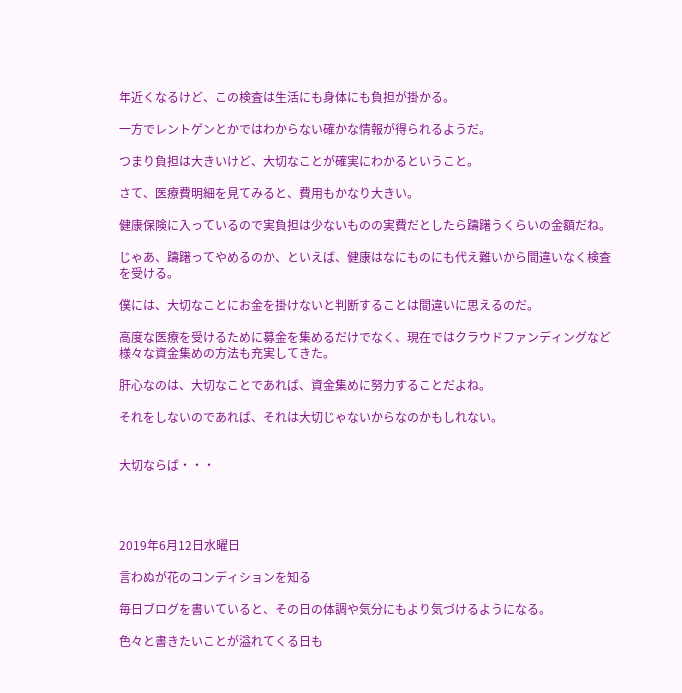年近くなるけど、この検査は生活にも身体にも負担が掛かる。

一方でレントゲンとかではわからない確かな情報が得られるようだ。

つまり負担は大きいけど、大切なことが確実にわかるということ。

さて、医療費明細を見てみると、費用もかなり大きい。

健康保険に入っているので実負担は少ないものの実費だとしたら躊躇うくらいの金額だね。

じゃあ、躊躇ってやめるのか、といえば、健康はなにものにも代え難いから間違いなく検査を受ける。

僕には、大切なことにお金を掛けないと判断することは間違いに思えるのだ。

高度な医療を受けるために募金を集めるだけでなく、現在ではクラウドファンディングなど様々な資金集めの方法も充実してきた。

肝心なのは、大切なことであれば、資金集めに努力することだよね。

それをしないのであれば、それは大切じゃないからなのかもしれない。


大切ならば・・・




2019年6月12日水曜日

言わぬが花のコンディションを知る

毎日ブログを書いていると、その日の体調や気分にもより気づけるようになる。

色々と書きたいことが溢れてくる日も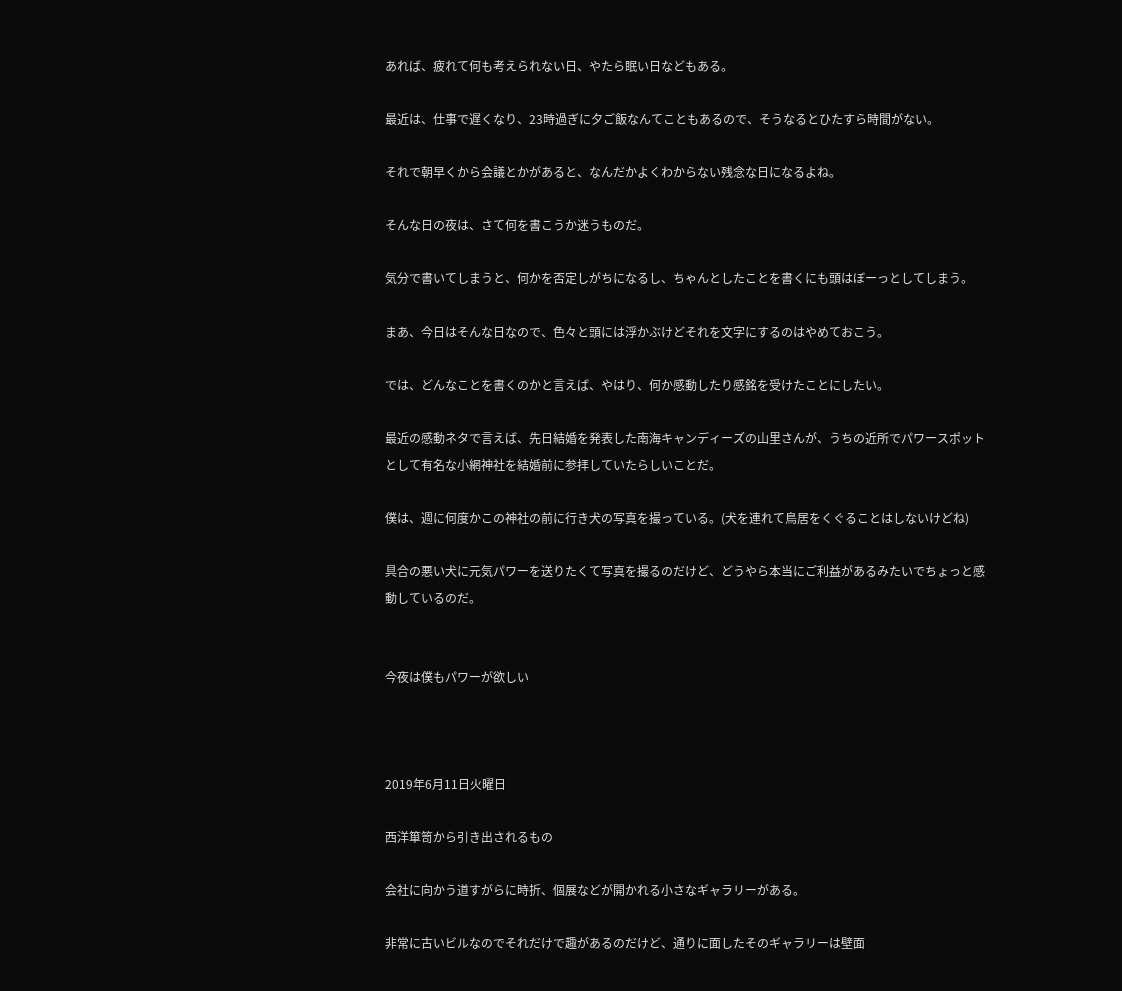あれば、疲れて何も考えられない日、やたら眠い日などもある。

最近は、仕事で遅くなり、23時過ぎに夕ご飯なんてこともあるので、そうなるとひたすら時間がない。

それで朝早くから会議とかがあると、なんだかよくわからない残念な日になるよね。

そんな日の夜は、さて何を書こうか迷うものだ。

気分で書いてしまうと、何かを否定しがちになるし、ちゃんとしたことを書くにも頭はぼーっとしてしまう。

まあ、今日はそんな日なので、色々と頭には浮かぶけどそれを文字にするのはやめておこう。

では、どんなことを書くのかと言えば、やはり、何か感動したり感銘を受けたことにしたい。

最近の感動ネタで言えば、先日結婚を発表した南海キャンディーズの山里さんが、うちの近所でパワースポットとして有名な小網神社を結婚前に参拝していたらしいことだ。

僕は、週に何度かこの神社の前に行き犬の写真を撮っている。(犬を連れて鳥居をくぐることはしないけどね)

具合の悪い犬に元気パワーを送りたくて写真を撮るのだけど、どうやら本当にご利益があるみたいでちょっと感動しているのだ。


今夜は僕もパワーが欲しい



2019年6月11日火曜日

西洋箪笥から引き出されるもの

会社に向かう道すがらに時折、個展などが開かれる小さなギャラリーがある。

非常に古いビルなのでそれだけで趣があるのだけど、通りに面したそのギャラリーは壁面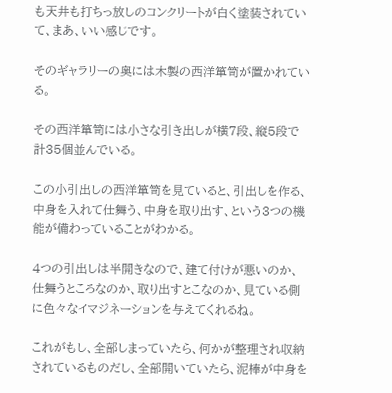も天井も打ちっ放しのコンクリートが白く塗装されていて、まあ、いい感じです。

そのギャラリーの奥には木製の西洋箪笥が置かれている。

その西洋箪笥には小さな引き出しが横7段、縦5段で計35個並んでいる。

この小引出しの西洋箪笥を見ていると、引出しを作る、中身を入れて仕舞う、中身を取り出す、という3つの機能が備わっていることがわかる。

4つの引出しは半開きなので、建て付けが悪いのか、仕舞うところなのか、取り出すとこなのか、見ている側に色々なイマジネーションを与えてくれるね。

これがもし、全部しまっていたら、何かが整理され収納されているものだし、全部開いていたら、泥棒が中身を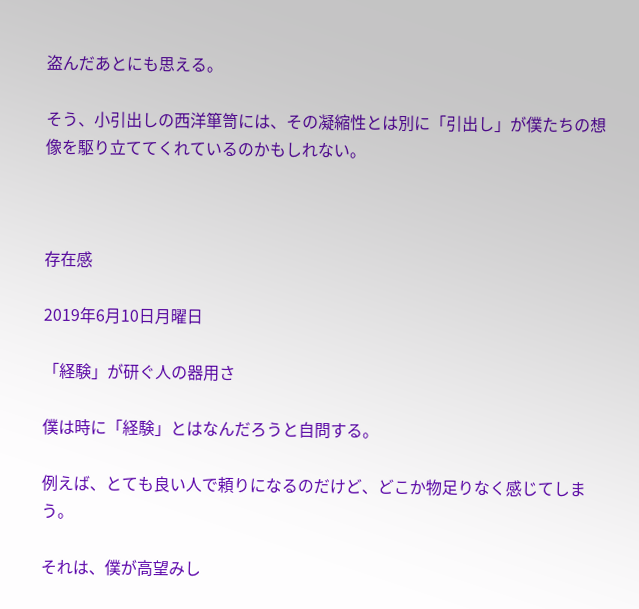盗んだあとにも思える。

そう、小引出しの西洋箪笥には、その凝縮性とは別に「引出し」が僕たちの想像を駆り立ててくれているのかもしれない。



存在感

2019年6月10日月曜日

「経験」が研ぐ人の器用さ

僕は時に「経験」とはなんだろうと自問する。

例えば、とても良い人で頼りになるのだけど、どこか物足りなく感じてしまう。

それは、僕が高望みし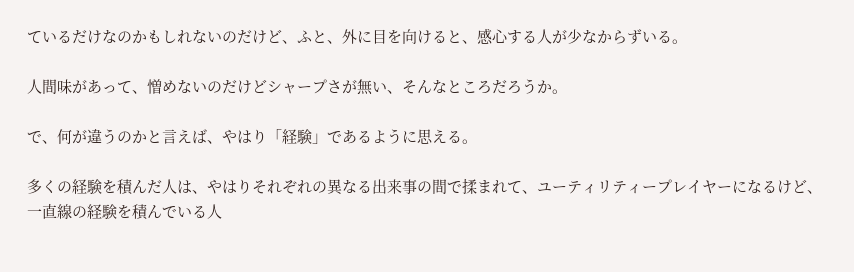ているだけなのかもしれないのだけど、ふと、外に目を向けると、感心する人が少なからずいる。

人間味があって、憎めないのだけどシャープさが無い、そんなところだろうか。

で、何が違うのかと言えば、やはり「経験」であるように思える。

多くの経験を積んだ人は、やはりそれぞれの異なる出来事の間で揉まれて、ユーティリティープレイヤーになるけど、一直線の経験を積んでいる人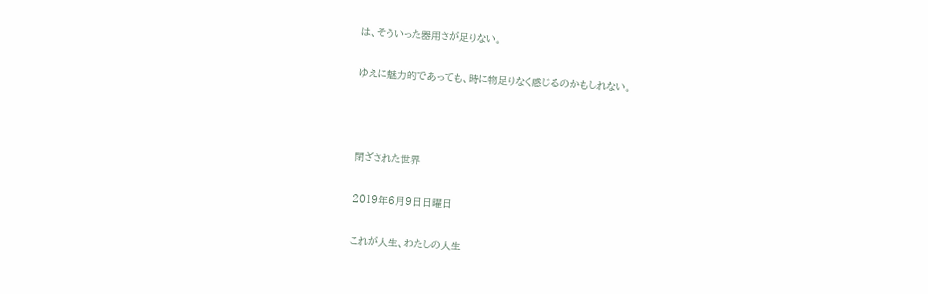は、そういった器用さが足りない。

ゆえに魅力的であっても、時に物足りなく感じるのかもしれない。



閉ざされた世界

2019年6月9日日曜日

これが人生、わたしの人生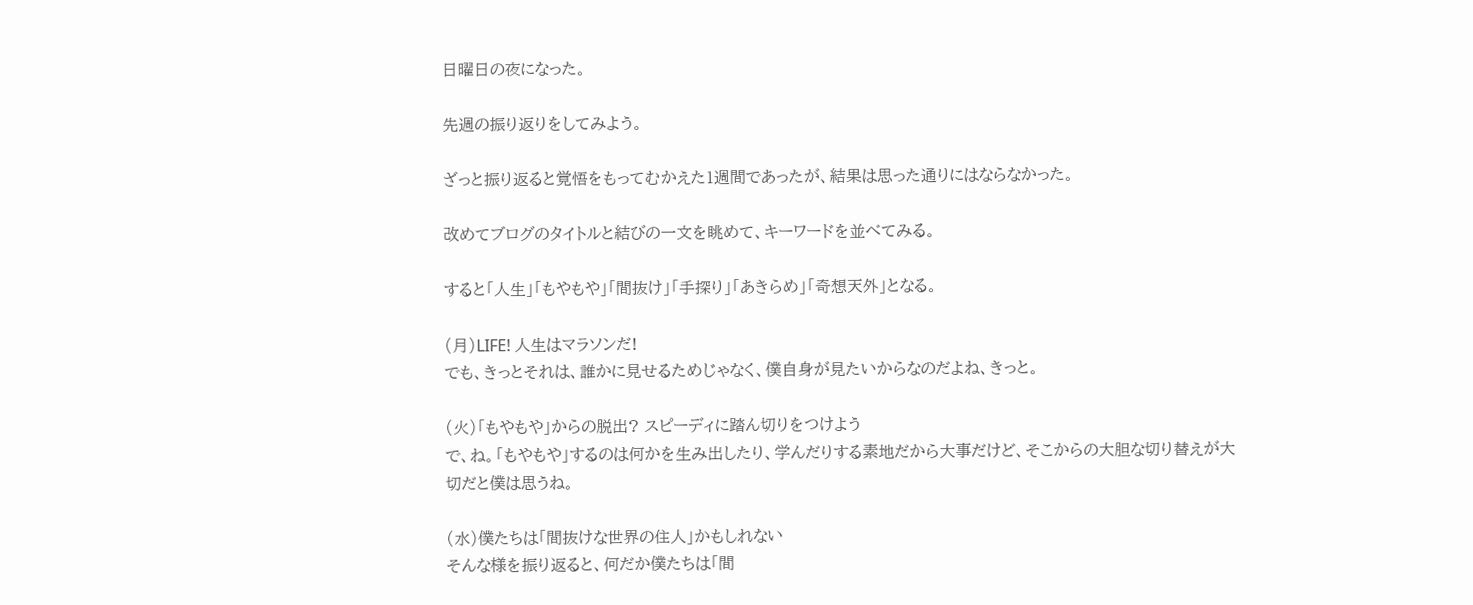日曜日の夜になった。

先週の振り返りをしてみよう。

ざっと振り返ると覚悟をもってむかえた1週間であったが、結果は思った通りにはならなかった。

改めてブログのタイトルと結びの一文を眺めて、キーワードを並べてみる。

すると「人生」「もやもや」「間抜け」「手探り」「あきらめ」「奇想天外」となる。

(月)LIFE! 人生はマラソンだ!
でも、きっとそれは、誰かに見せるためじゃなく、僕自身が見たいからなのだよね、きっと。

(火)「もやもや」からの脱出? スピーディに踏ん切りをつけよう
で、ね。「もやもや」するのは何かを生み出したり、学んだりする素地だから大事だけど、そこからの大胆な切り替えが大切だと僕は思うね。

(水)僕たちは「間抜けな世界の住人」かもしれない
そんな様を振り返ると、何だか僕たちは「間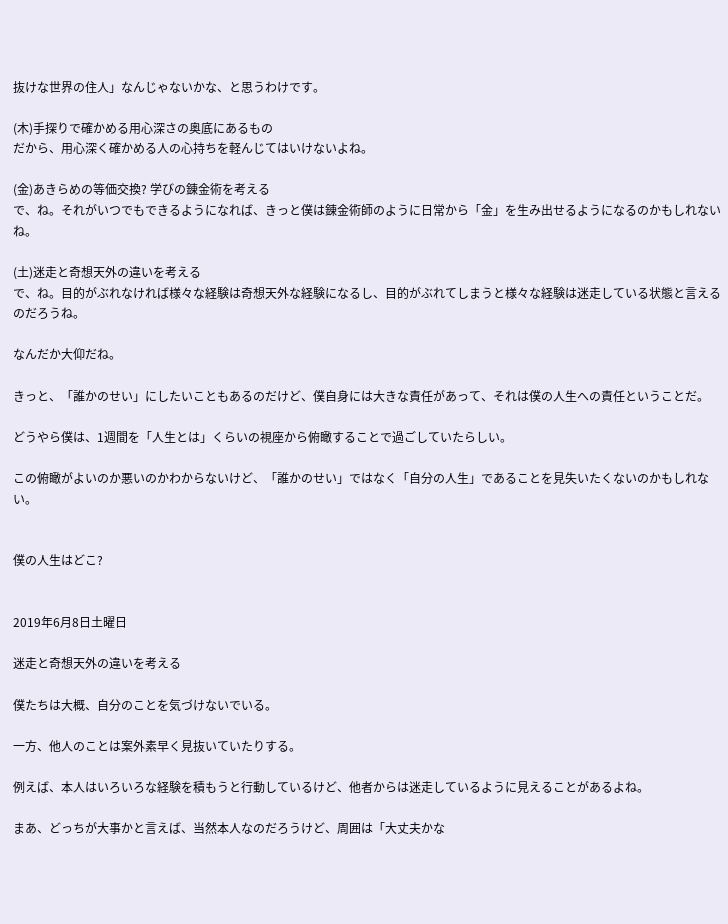抜けな世界の住人」なんじゃないかな、と思うわけです。

(木)手探りで確かめる用心深さの奥底にあるもの
だから、用心深く確かめる人の心持ちを軽んじてはいけないよね。

(金)あきらめの等価交換? 学びの錬金術を考える
で、ね。それがいつでもできるようになれば、きっと僕は錬金術師のように日常から「金」を生み出せるようになるのかもしれないね。

(土)迷走と奇想天外の違いを考える
で、ね。目的がぶれなければ様々な経験は奇想天外な経験になるし、目的がぶれてしまうと様々な経験は迷走している状態と言えるのだろうね。

なんだか大仰だね。

きっと、「誰かのせい」にしたいこともあるのだけど、僕自身には大きな責任があって、それは僕の人生への責任ということだ。

どうやら僕は、1週間を「人生とは」くらいの視座から俯瞰することで過ごしていたらしい。

この俯瞰がよいのか悪いのかわからないけど、「誰かのせい」ではなく「自分の人生」であることを見失いたくないのかもしれない。


僕の人生はどこ?


2019年6月8日土曜日

迷走と奇想天外の違いを考える

僕たちは大概、自分のことを気づけないでいる。

一方、他人のことは案外素早く見抜いていたりする。

例えば、本人はいろいろな経験を積もうと行動しているけど、他者からは迷走しているように見えることがあるよね。

まあ、どっちが大事かと言えば、当然本人なのだろうけど、周囲は「大丈夫かな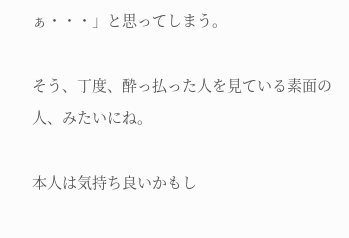ぁ・・・」と思ってしまう。

そう、丁度、酔っ払った人を見ている素面の人、みたいにね。

本人は気持ち良いかもし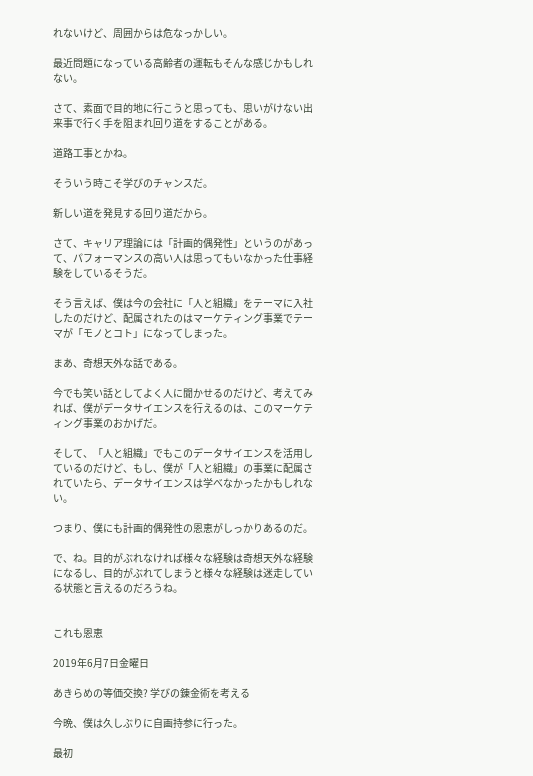れないけど、周囲からは危なっかしい。

最近問題になっている高齢者の運転もそんな感じかもしれない。

さて、素面で目的地に行こうと思っても、思いがけない出来事で行く手を阻まれ回り道をすることがある。

道路工事とかね。

そういう時こそ学びのチャンスだ。

新しい道を発見する回り道だから。

さて、キャリア理論には「計画的偶発性」というのがあって、パフォーマンスの高い人は思ってもいなかった仕事経験をしているそうだ。

そう言えば、僕は今の会社に「人と組織」をテーマに入社したのだけど、配属されたのはマーケティング事業でテーマが「モノとコト」になってしまった。

まあ、奇想天外な話である。

今でも笑い話としてよく人に聞かせるのだけど、考えてみれば、僕がデータサイエンスを行えるのは、このマーケティング事業のおかげだ。

そして、「人と組織」でもこのデータサイエンスを活用しているのだけど、もし、僕が「人と組織」の事業に配属されていたら、データサイエンスは学べなかったかもしれない。

つまり、僕にも計画的偶発性の恩恵がしっかりあるのだ。

で、ね。目的がぶれなければ様々な経験は奇想天外な経験になるし、目的がぶれてしまうと様々な経験は迷走している状態と言えるのだろうね。


これも恩恵

2019年6月7日金曜日

あきらめの等価交換? 学びの錬金術を考える

今晩、僕は久しぶりに自画持参に行った。

最初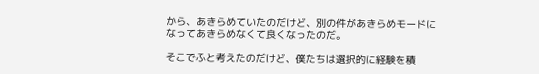から、あきらめていたのだけど、別の件があきらめモードになってあきらめなくて良くなったのだ。

そこでふと考えたのだけど、僕たちは選択的に経験を積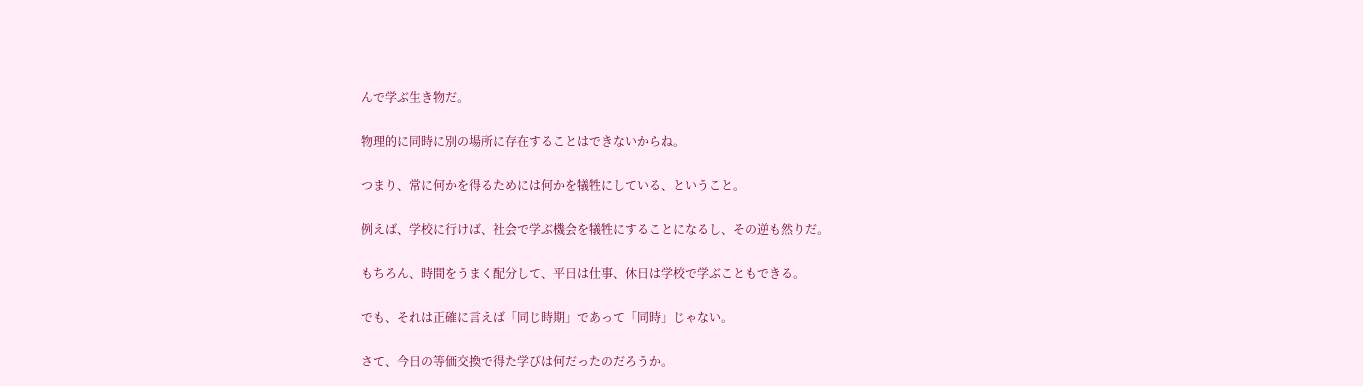んで学ぶ生き物だ。

物理的に同時に別の場所に存在することはできないからね。

つまり、常に何かを得るためには何かを犠牲にしている、ということ。

例えば、学校に行けば、社会で学ぶ機会を犠牲にすることになるし、その逆も然りだ。

もちろん、時間をうまく配分して、平日は仕事、休日は学校で学ぶこともできる。

でも、それは正確に言えば「同じ時期」であって「同時」じゃない。

さて、今日の等価交換で得た学びは何だったのだろうか。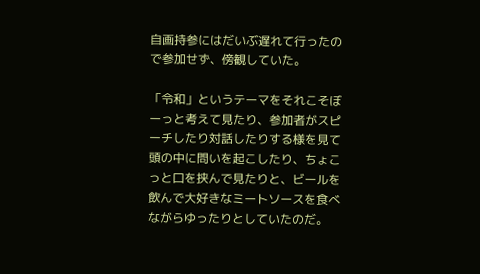自画持参にはだいぶ遅れて行ったので参加せず、傍観していた。

「令和」というテーマをそれこそぼーっと考えて見たり、参加者がスピーチしたり対話したりする様を見て頭の中に問いを起こしたり、ちょこっと口を挟んで見たりと、ビールを飲んで大好きなミートソースを食べながらゆったりとしていたのだ。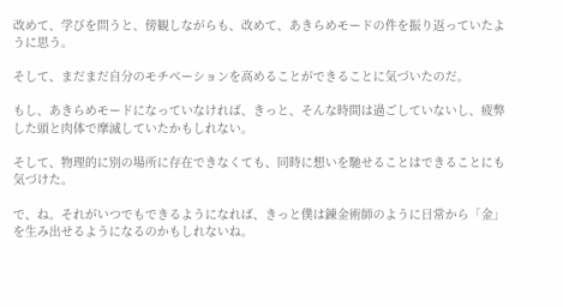改めて、学びを問うと、傍観しながらも、改めて、あきらめモードの件を振り返っていたように思う。

そして、まだまだ自分のモチベーションを高めることができることに気づいたのだ。

もし、あきらめモードになっていなければ、きっと、そんな時間は過ごしていないし、疲弊した頭と肉体で摩滅していたかもしれない。

そして、物理的に別の場所に存在できなくても、同時に想いを馳せることはできることにも気づけた。

で、ね。それがいつでもできるようになれば、きっと僕は錬金術師のように日常から「金」を生み出せるようになるのかもしれないね。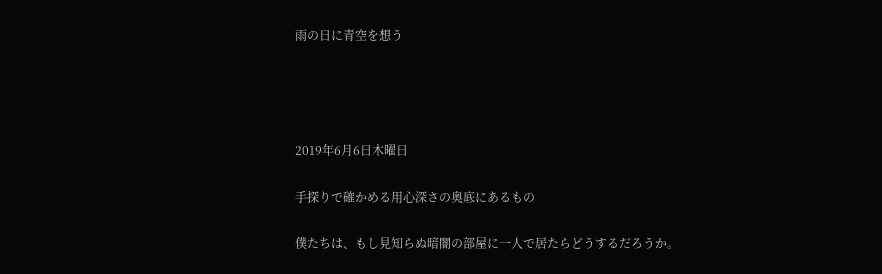雨の日に青空を想う




2019年6月6日木曜日

手探りで確かめる用心深さの奥底にあるもの

僕たちは、もし見知らぬ暗闇の部屋に一人で居たらどうするだろうか。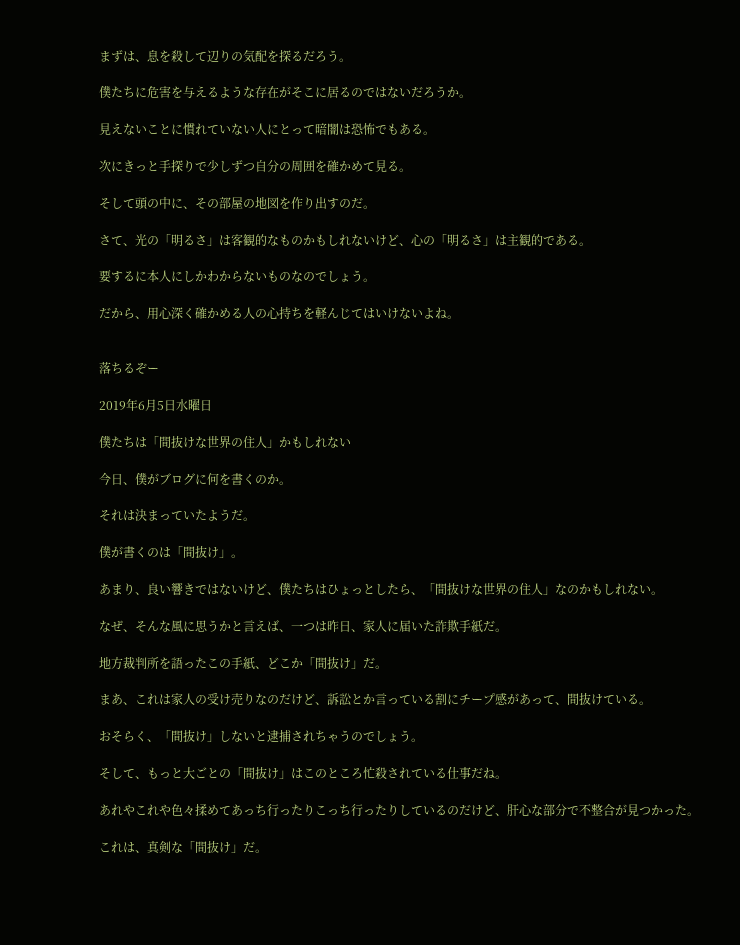まずは、息を殺して辺りの気配を探るだろう。

僕たちに危害を与えるような存在がそこに居るのではないだろうか。

見えないことに慣れていない人にとって暗闇は恐怖でもある。

次にきっと手探りで少しずつ自分の周囲を確かめて見る。

そして頭の中に、その部屋の地図を作り出すのだ。

さて、光の「明るさ」は客観的なものかもしれないけど、心の「明るさ」は主観的である。

要するに本人にしかわからないものなのでしょう。

だから、用心深く確かめる人の心持ちを軽んじてはいけないよね。


落ちるぞー

2019年6月5日水曜日

僕たちは「間抜けな世界の住人」かもしれない

今日、僕がブログに何を書くのか。

それは決まっていたようだ。

僕が書くのは「間抜け」。

あまり、良い響きではないけど、僕たちはひょっとしたら、「間抜けな世界の住人」なのかもしれない。

なぜ、そんな風に思うかと言えば、一つは昨日、家人に届いた詐欺手紙だ。

地方裁判所を語ったこの手紙、どこか「間抜け」だ。

まあ、これは家人の受け売りなのだけど、訴訟とか言っている割にチープ感があって、間抜けている。

おそらく、「間抜け」しないと逮捕されちゃうのでしょう。

そして、もっと大ごとの「間抜け」はこのところ忙殺されている仕事だね。

あれやこれや色々揉めてあっち行ったりこっち行ったりしているのだけど、肝心な部分で不整合が見つかった。

これは、真剣な「間抜け」だ。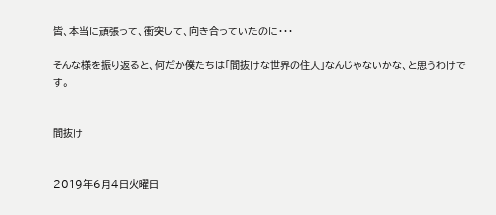皆、本当に頑張って、衝突して、向き合っていたのに・・・

そんな様を振り返ると、何だか僕たちは「間抜けな世界の住人」なんじゃないかな、と思うわけです。


間抜け


2019年6月4日火曜日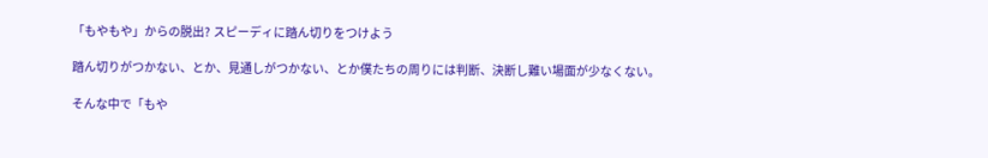「もやもや」からの脱出? スピーディに踏ん切りをつけよう

踏ん切りがつかない、とか、見通しがつかない、とか僕たちの周りには判断、決断し難い場面が少なくない。

そんな中で「もや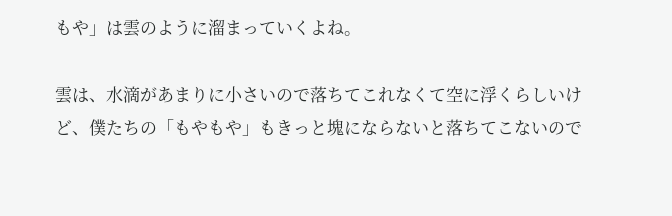もや」は雲のように溜まっていくよね。

雲は、水滴があまりに小さいので落ちてこれなくて空に浮くらしいけど、僕たちの「もやもや」もきっと塊にならないと落ちてこないので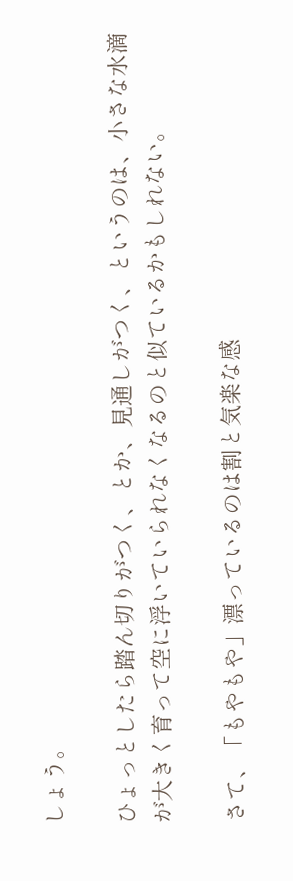しょう。

ひょっとしたら踏ん切りがつく、とか、見通しがつく、というのは、小さな水滴が大きく育って空に浮いていられなくなるのと似ているかもしれない。

さて、「もやもや」漂っているのは割と気楽な感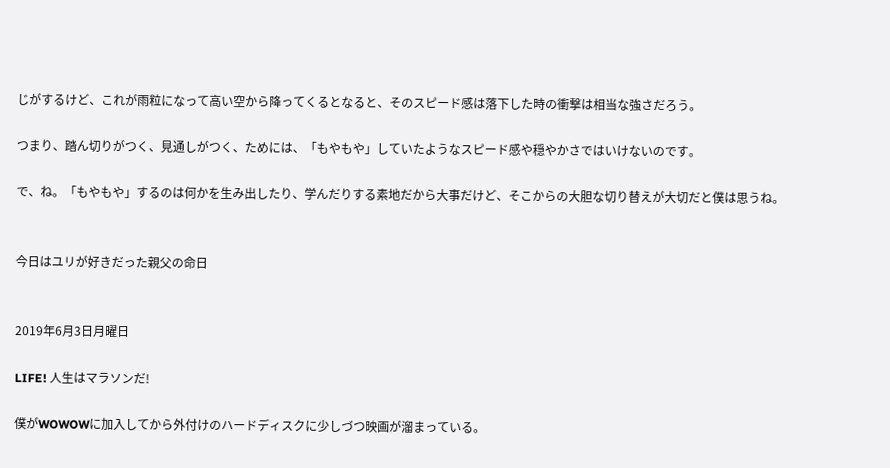じがするけど、これが雨粒になって高い空から降ってくるとなると、そのスピード感は落下した時の衝撃は相当な強さだろう。

つまり、踏ん切りがつく、見通しがつく、ためには、「もやもや」していたようなスピード感や穏やかさではいけないのです。

で、ね。「もやもや」するのは何かを生み出したり、学んだりする素地だから大事だけど、そこからの大胆な切り替えが大切だと僕は思うね。


今日はユリが好きだった親父の命日


2019年6月3日月曜日

LIFE! 人生はマラソンだ!

僕がWOWOWに加入してから外付けのハードディスクに少しづつ映画が溜まっている。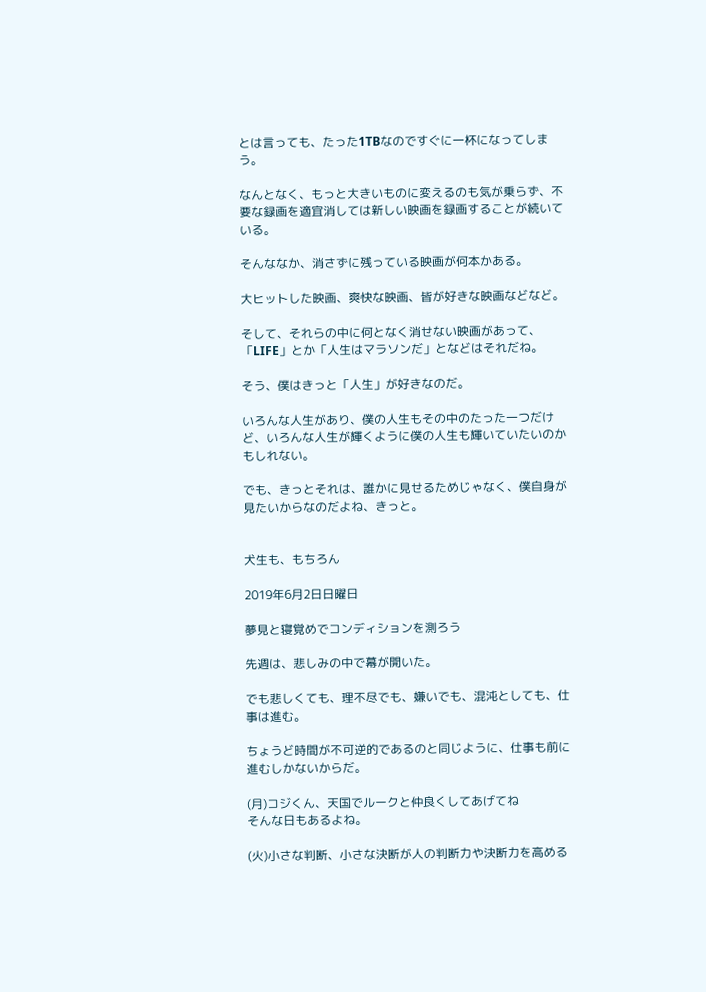とは言っても、たった1TBなのですぐに一杯になってしまう。

なんとなく、もっと大きいものに変えるのも気が乗らず、不要な録画を適宜消しては新しい映画を録画することが続いている。

そんななか、消さずに残っている映画が何本かある。

大ヒットした映画、爽快な映画、皆が好きな映画などなど。

そして、それらの中に何となく消せない映画があって、「LIFE」とか「人生はマラソンだ」となどはそれだね。

そう、僕はきっと「人生」が好きなのだ。

いろんな人生があり、僕の人生もその中のたった一つだけど、いろんな人生が輝くように僕の人生も輝いていたいのかもしれない。

でも、きっとそれは、誰かに見せるためじゃなく、僕自身が見たいからなのだよね、きっと。


犬生も、もちろん

2019年6月2日日曜日

夢見と寝覚めでコンディションを測ろう

先週は、悲しみの中で幕が開いた。

でも悲しくても、理不尽でも、嫌いでも、混沌としても、仕事は進む。

ちょうど時間が不可逆的であるのと同じように、仕事も前に進むしかないからだ。

(月)コジくん、天国でルークと仲良くしてあげてね
そんな日もあるよね。

(火)小さな判断、小さな決断が人の判断力や決断力を高める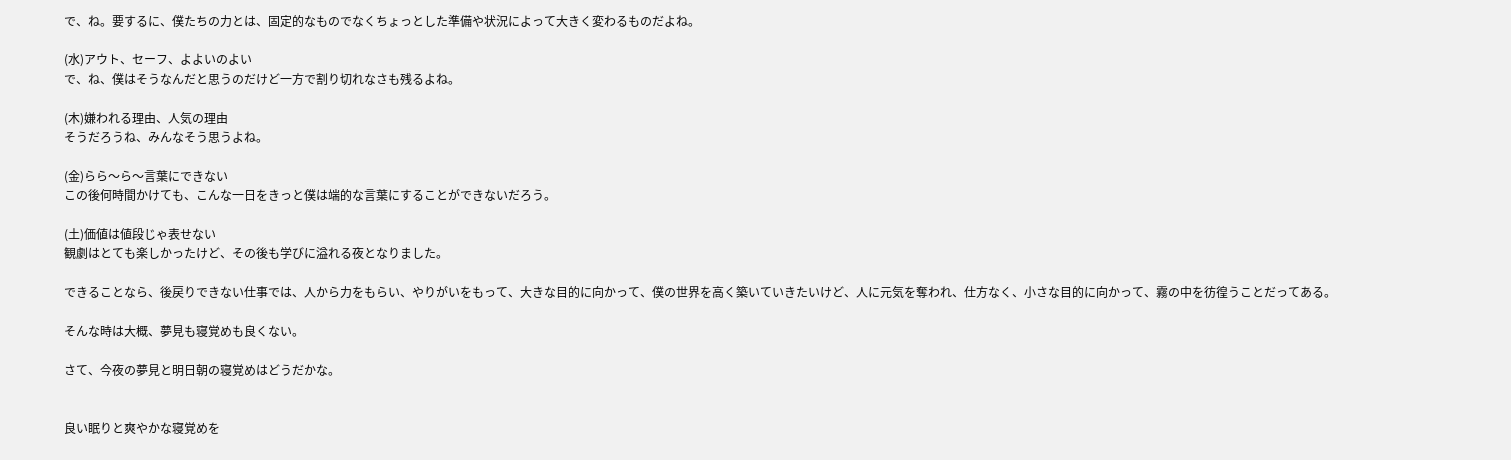で、ね。要するに、僕たちの力とは、固定的なものでなくちょっとした準備や状況によって大きく変わるものだよね。

(水)アウト、セーフ、よよいのよい
で、ね、僕はそうなんだと思うのだけど一方で割り切れなさも残るよね。

(木)嫌われる理由、人気の理由
そうだろうね、みんなそう思うよね。

(金)らら〜ら〜言葉にできない
この後何時間かけても、こんな一日をきっと僕は端的な言葉にすることができないだろう。

(土)価値は値段じゃ表せない
観劇はとても楽しかったけど、その後も学びに溢れる夜となりました。

できることなら、後戻りできない仕事では、人から力をもらい、やりがいをもって、大きな目的に向かって、僕の世界を高く築いていきたいけど、人に元気を奪われ、仕方なく、小さな目的に向かって、霧の中を彷徨うことだってある。

そんな時は大概、夢見も寝覚めも良くない。

さて、今夜の夢見と明日朝の寝覚めはどうだかな。


良い眠りと爽やかな寝覚めを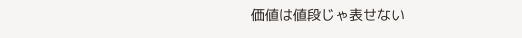価値は値段じゃ表せない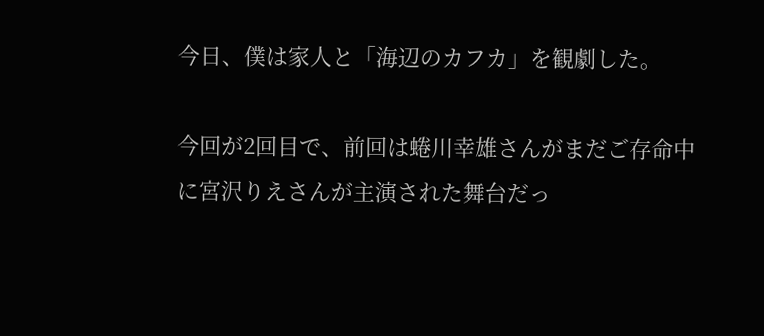今日、僕は家人と「海辺のカフカ」を観劇した。

今回が2回目で、前回は蜷川幸雄さんがまだご存命中に宮沢りえさんが主演された舞台だっ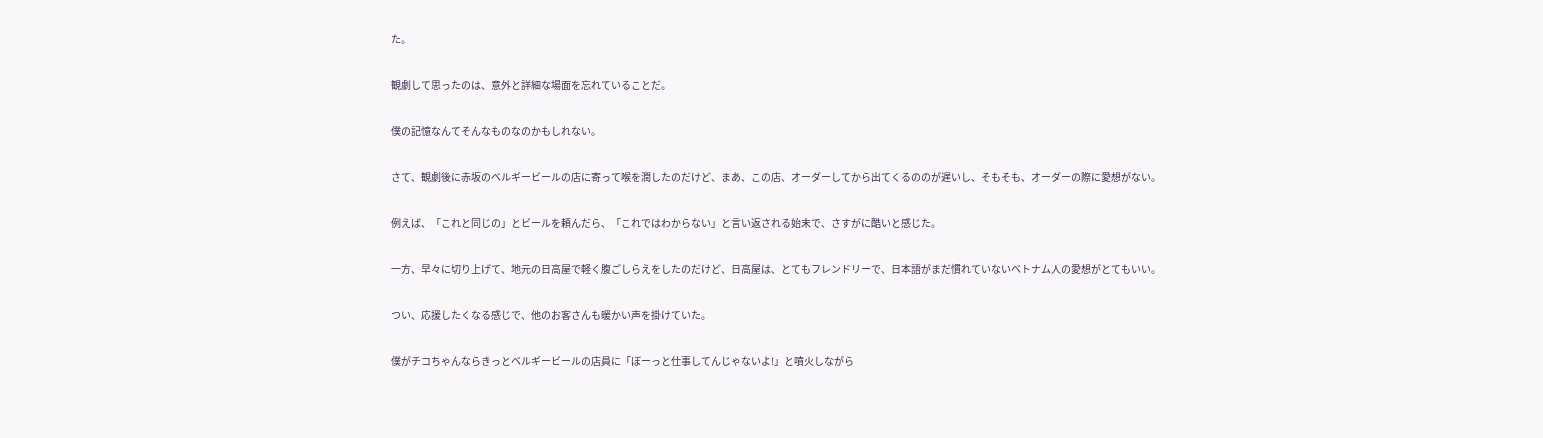た。

観劇して思ったのは、意外と詳細な場面を忘れていることだ。

僕の記憶なんてそんなものなのかもしれない。

さて、観劇後に赤坂のベルギービールの店に寄って喉を潤したのだけど、まあ、この店、オーダーしてから出てくるののが遅いし、そもそも、オーダーの際に愛想がない。

例えば、「これと同じの」とビールを頼んだら、「これではわからない」と言い返される始末で、さすがに酷いと感じた。

一方、早々に切り上げて、地元の日高屋で軽く腹ごしらえをしたのだけど、日高屋は、とてもフレンドリーで、日本語がまだ慣れていないベトナム人の愛想がとてもいい。

つい、応援したくなる感じで、他のお客さんも暖かい声を掛けていた。

僕がチコちゃんならきっとベルギービールの店員に「ぼーっと仕事してんじゃないよ!」と噴火しながら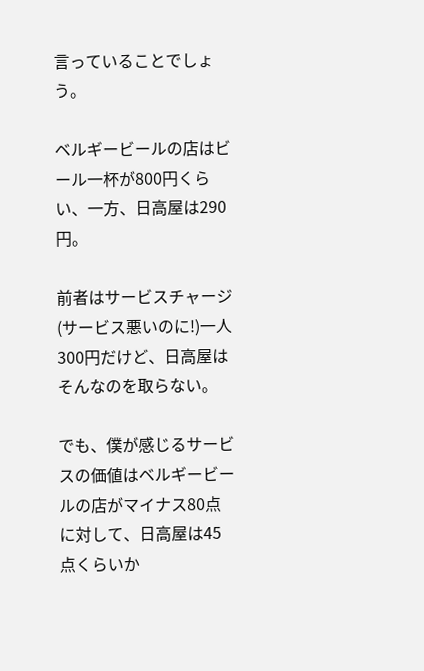言っていることでしょう。

ベルギービールの店はビール一杯が800円くらい、一方、日高屋は290円。

前者はサービスチャージ(サービス悪いのに!)一人300円だけど、日高屋はそんなのを取らない。

でも、僕が感じるサービスの価値はベルギービールの店がマイナス80点に対して、日高屋は45点くらいか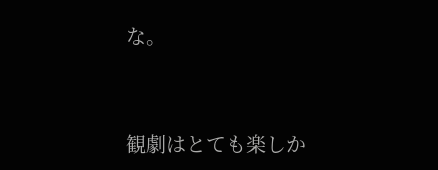な。


観劇はとても楽しか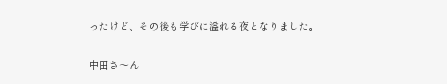ったけど、その後も学びに溢れる夜となりました。


中田さ〜ん